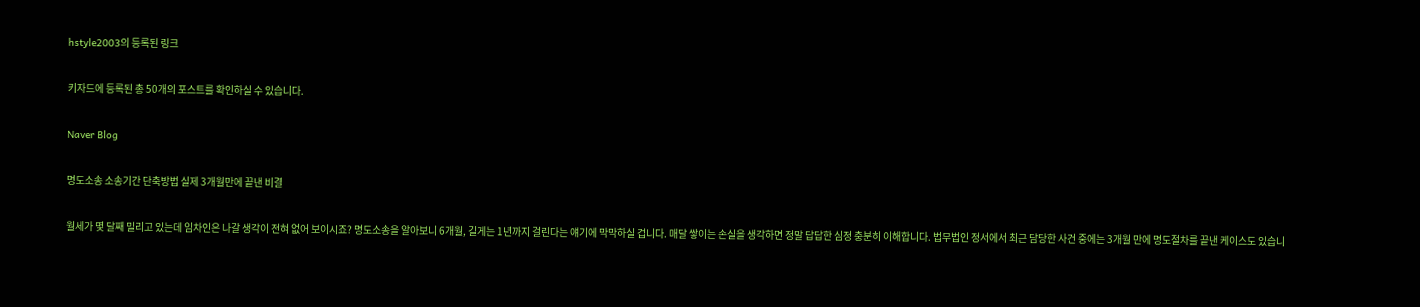hstyle2003의 등록된 링크

키자드에 등록된 총 50개의 포스트를 확인하실 수 있습니다.

Naver Blog

명도소송 소송기간 단축방법 실제 3개월만에 끝낸 비결

월세가 몇 달째 밀리고 있는데 임차인은 나갈 생각이 전혀 없어 보이시죠? 명도소송을 알아보니 6개월, 길게는 1년까지 걸린다는 얘기에 막막하실 겁니다. 매달 쌓이는 손실을 생각하면 정말 답답한 심정 충분히 이해합니다. 법무법인 정서에서 최근 담당한 사건 중에는 3개월 만에 명도절차를 끝낸 케이스도 있습니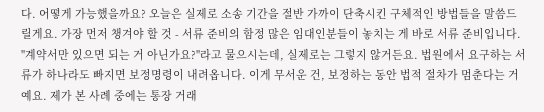다. 어떻게 가능했을까요? 오늘은 실제로 소송 기간을 절반 가까이 단축시킨 구체적인 방법들을 말씀드릴게요. 가장 먼저 챙겨야 할 것 - 서류 준비의 함정 많은 임대인분들이 놓치는 게 바로 서류 준비입니다. "계약서만 있으면 되는 거 아닌가요?"라고 물으시는데, 실제로는 그렇지 않거든요. 법원에서 요구하는 서류가 하나라도 빠지면 보정명령이 내려옵니다. 이게 무서운 건, 보정하는 동안 법적 절차가 멈춘다는 거예요. 제가 본 사례 중에는 통장 거래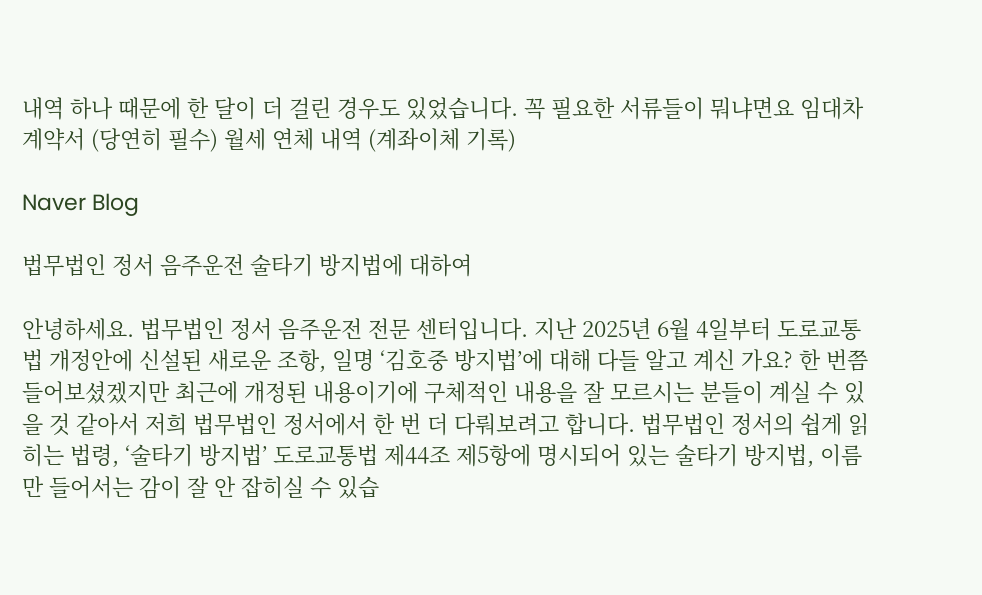내역 하나 때문에 한 달이 더 걸린 경우도 있었습니다. 꼭 필요한 서류들이 뭐냐면요 임대차계약서 (당연히 필수) 월세 연체 내역 (계좌이체 기록)

Naver Blog

법무법인 정서 음주운전 술타기 방지법에 대하여

안녕하세요. 법무법인 정서 음주운전 전문 센터입니다. 지난 2025년 6월 4일부터 도로교통법 개정안에 신설된 새로운 조항, 일명 ‘김호중 방지법’에 대해 다들 알고 계신 가요? 한 번쯤 들어보셨겠지만 최근에 개정된 내용이기에 구체적인 내용을 잘 모르시는 분들이 계실 수 있을 것 같아서 저희 법무법인 정서에서 한 번 더 다뤄보려고 합니다. 법무법인 정서의 쉽게 읽히는 법령, ‘술타기 방지법’ 도로교통법 제44조 제5항에 명시되어 있는 술타기 방지법, 이름만 들어서는 감이 잘 안 잡히실 수 있습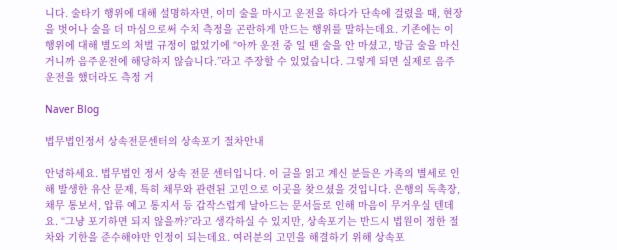니다. 술타기 행위에 대해 설명하자면, 이미 술을 마시고 운전을 하다가 단속에 걸렸을 때, 현장을 벗어나 술을 더 마심으로써 수치 측정을 곤란하게 만드는 행위를 말하는데요. 기존에는 이 행위에 대해 별도의 처벌 규정이 없었기에 “아까 운전 중 일 땐 술을 안 마셨고, 방금 술을 마신 거니까 음주운전에 해당하지 않습니다.”라고 주장할 수 있었습니다. 그렇게 되면 실제로 음주운전을 했더라도 측정 거

Naver Blog

법무법인정서 상속전문센터의 상속포기 절차안내

안녕하세요. 법무법인 정서 상속 전문 센터입니다. 이 글을 읽고 계신 분들은 가족의 별세로 인해 발생한 유산 문제, 특히 채무와 관련된 고민으로 이곳을 찾으셨을 것입니다. 은행의 독촉장, 채무 통보서, 압류 예고 통지서 등 갑작스럽게 날아드는 문서들로 인해 마음이 무거우실 텐데요. “그냥 포기하면 되지 않을까?”라고 생각하실 수 있지만, 상속포기는 반드시 법원이 정한 절차와 기한을 준수해야만 인정이 되는데요. 여러분의 고민을 해결하기 위해 상속포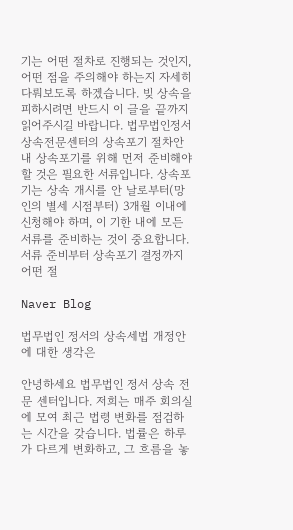기는 어떤 절차로 진행되는 것인지, 어떤 점을 주의해야 하는지 자세히 다뤄보도록 하겠습니다. 빚 상속을 피하시려면 반드시 이 글을 끝까지 읽어주시길 바랍니다. 법무법인정서 상속전문센터의 상속포기 절차안내 상속포기를 위해 먼저 준비해야 할 것은 필요한 서류입니다. 상속포기는 상속 개시를 안 날로부터(망인의 별세 시점부터) 3개월 이내에 신청해야 하며, 이 기한 내에 모든 서류를 준비하는 것이 중요합니다. 서류 준비부터 상속포기 결정까지 어떤 절

Naver Blog

법무법인 정서의 상속세법 개정안에 대한 생각은

안녕하세요 법무법인 정서 상속 전문 센터입니다. 저희는 매주 회의실에 모여 최근 법령 변화를 점검하는 시간을 갖습니다. 법률은 하루가 다르게 변화하고, 그 흐름을 놓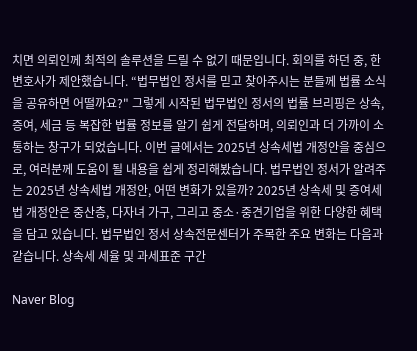치면 의뢰인께 최적의 솔루션을 드릴 수 없기 때문입니다. 회의를 하던 중, 한 변호사가 제안했습니다. “법무법인 정서를 믿고 찾아주시는 분들께 법률 소식을 공유하면 어떨까요?" 그렇게 시작된 법무법인 정서의 법률 브리핑은 상속, 증여, 세금 등 복잡한 법률 정보를 알기 쉽게 전달하며, 의뢰인과 더 가까이 소통하는 창구가 되었습니다. 이번 글에서는 2025년 상속세법 개정안을 중심으로, 여러분께 도움이 될 내용을 쉽게 정리해봤습니다. 법무법인 정서가 알려주는 2025년 상속세법 개정안, 어떤 변화가 있을까? 2025년 상속세 및 증여세법 개정안은 중산층, 다자녀 가구, 그리고 중소·중견기업을 위한 다양한 혜택을 담고 있습니다. 법무법인 정서 상속전문센터가 주목한 주요 변화는 다음과 같습니다. 상속세 세율 및 과세표준 구간

Naver Blog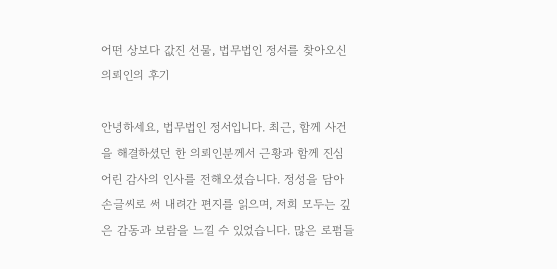어떤 상보다 값진 선물, 법무법인 정서를 찾아오신 의뢰인의 후기

안녕하세요, 법무법인 정서입니다. 최근, 함께 사건을 해결하셨던 한 의뢰인분께서 근황과 함께 진심 어린 감사의 인사를 전해오셨습니다. 정성을 담아 손글씨로 써 내려간 편지를 읽으며, 저희 모두는 깊은 감동과 보람을 느낄 수 있었습니다. 많은 로펌들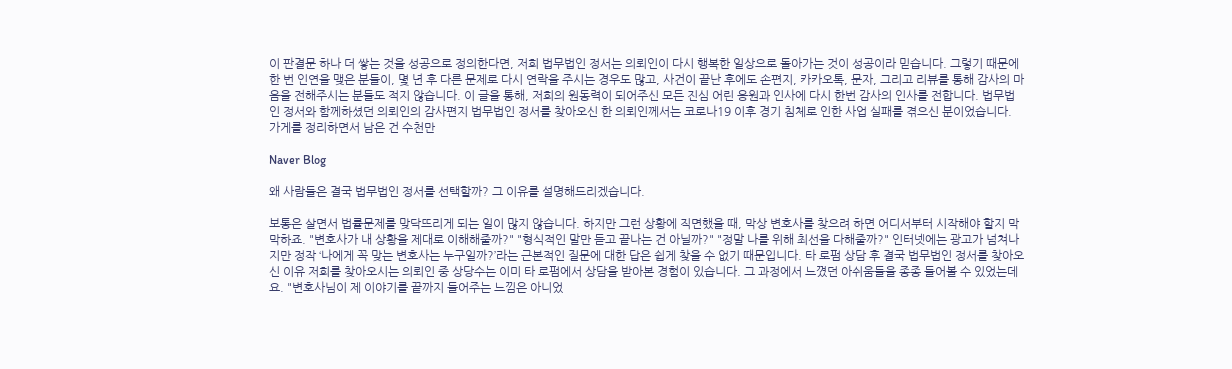이 판결문 하나 더 쌓는 것을 성공으로 정의한다면, 저희 법무법인 정서는 의뢰인이 다시 행복한 일상으로 돌아가는 것이 성공이라 믿습니다. 그렇기 때문에 한 번 인연을 맺은 분들이, 몇 년 후 다른 문제로 다시 연락을 주시는 경우도 많고, 사건이 끝난 후에도 손편지, 카카오톡, 문자, 그리고 리뷰를 통해 감사의 마음을 전해주시는 분들도 적지 않습니다. 이 글을 통해, 저희의 원동력이 되어주신 모든 진심 어린 응원과 인사에 다시 한번 감사의 인사를 전합니다. 법무법인 정서와 함께하셨던 의뢰인의 감사편지 법무법인 정서를 찾아오신 한 의뢰인께서는 코로나19 이후 경기 침체로 인한 사업 실패를 겪으신 분이었습니다. 가게를 정리하면서 남은 건 수천만

Naver Blog

왜 사람들은 결국 법무법인 정서를 선택할까? 그 이유를 설명해드리겠습니다.

보통은 살면서 법률문제를 맞닥뜨리게 되는 일이 많지 않습니다. 하지만 그런 상황에 직면했을 때, 막상 변호사를 찾으려 하면 어디서부터 시작해야 할지 막막하죠. "변호사가 내 상황을 제대로 이해해줄까?" "형식적인 말만 듣고 끝나는 건 아닐까?" "정말 나를 위해 최선을 다해줄까?" 인터넷에는 광고가 넘쳐나지만 정작 ‘나에게 꼭 맞는 변호사는 누구일까?’라는 근본적인 질문에 대한 답은 쉽게 찾을 수 없기 때문입니다. 타 로펌 상담 후 결국 법무법인 정서를 찾아오신 이유 저희를 찾아오시는 의뢰인 중 상당수는 이미 타 로펌에서 상담을 받아본 경험이 있습니다. 그 과정에서 느꼈던 아쉬움들을 종종 들어볼 수 있었는데요. "변호사님이 제 이야기를 끝까지 들어주는 느낌은 아니었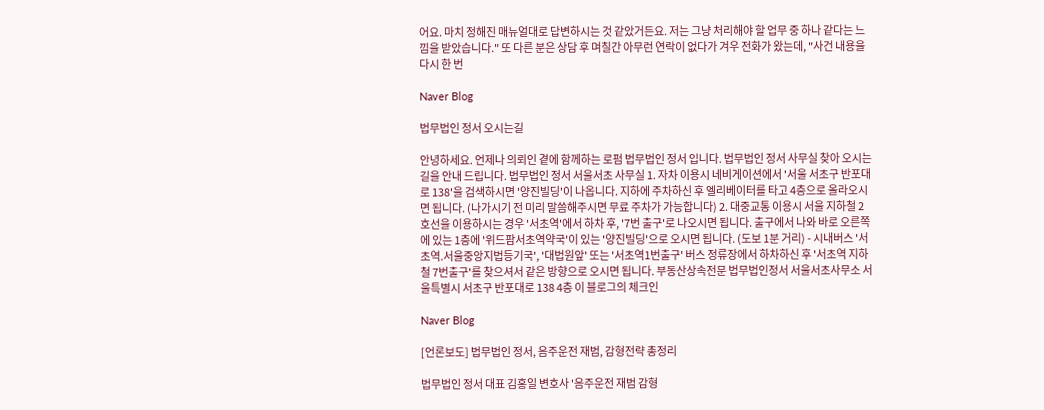어요. 마치 정해진 매뉴얼대로 답변하시는 것 같았거든요. 저는 그냥 처리해야 할 업무 중 하나 같다는 느낌을 받았습니다." 또 다른 분은 상담 후 며칠간 아무런 연락이 없다가 겨우 전화가 왔는데, "사건 내용을 다시 한 번

Naver Blog

법무법인 정서 오시는길

안녕하세요. 언제나 의뢰인 곁에 함께하는 로펌 법무법인 정서 입니다. 법무법인 정서 사무실 찾아 오시는 길을 안내 드립니다. 법무법인 정서 서울서초 사무실 1. 자차 이용시 네비게이션에서 '서울 서초구 반포대로 138'을 검색하시면 '양진빌딩'이 나옵니다. 지하에 주차하신 후 엘리베이터를 타고 4층으로 올라오시면 됩니다. (나가시기 전 미리 말씀해주시면 무료 주차가 가능합니다) 2. 대중교통 이용시 서울 지하철 2호선을 이용하시는 경우 '서초역'에서 하차 후, '7번 출구'로 나오시면 됩니다. 출구에서 나와 바로 오른쪽에 있는 1층에 '위드팜서초역약국'이 있는 '양진빌딩'으로 오시면 됩니다. (도보 1분 거리) - 시내버스 '서초역.서울중앙지법등기국', '대법원앞' 또는 '서초역1번출구' 버스 정류장에서 하차하신 후 '서초역 지하철 7번출구'를 찾으셔서 같은 방향으로 오시면 됩니다. 부동산상속전문 법무법인정서 서울서초사무소 서울특별시 서초구 반포대로 138 4층 이 블로그의 체크인

Naver Blog

[언론보도] 법무법인 정서, 음주운전 재범, 감형전략 총정리

법무법인 정서 대표 김홍일 변호사 '음주운전 재범 감형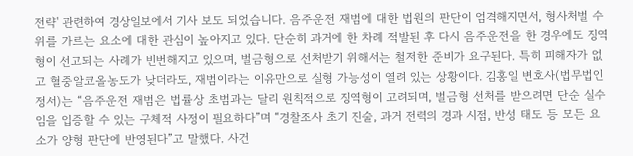전략' 관련하여 경상일보에서 기사 보도 되었습니다. 음주운전 재범에 대한 법원의 판단이 엄격해지면서, 형사처벌 수위를 가르는 요소에 대한 관심이 높아지고 있다. 단순히 과거에 한 차례 적발된 후 다시 음주운전을 한 경우에도 징역형이 선고되는 사례가 빈번해지고 있으며, 벌금형으로 선처받기 위해서는 철저한 준비가 요구된다. 특히 피해자가 없고 혈중알코올농도가 낮더라도, 재범이라는 이유만으로 실형 가능성이 열려 있는 상황이다. 김홍일 변호사(법무법인 정서)는 “음주운전 재범은 법률상 초범과는 달리 원칙적으로 징역형이 고려되며, 벌금형 선처를 받으려면 단순 실수임을 입증할 수 있는 구체적 사정이 필요하다”며 “경찰조사 초기 진술, 과거 전력의 경과 시점, 반성 태도 등 모든 요소가 양형 판단에 반영된다”고 말했다. 사건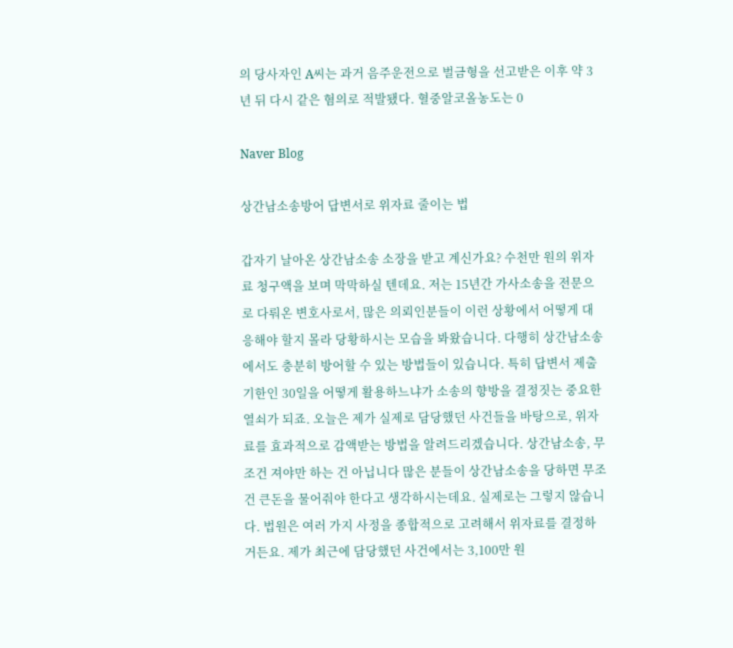의 당사자인 A씨는 과거 음주운전으로 벌금형을 선고받은 이후 약 3년 뒤 다시 같은 혐의로 적발됐다. 혈중알코올농도는 0

Naver Blog

상간남소송방어 답변서로 위자료 줄이는 법

갑자기 날아온 상간남소송 소장을 받고 계신가요? 수천만 원의 위자료 청구액을 보며 막막하실 텐데요. 저는 15년간 가사소송을 전문으로 다뤄온 변호사로서, 많은 의뢰인분들이 이런 상황에서 어떻게 대응해야 할지 몰라 당황하시는 모습을 봐왔습니다. 다행히 상간남소송에서도 충분히 방어할 수 있는 방법들이 있습니다. 특히 답변서 제출 기한인 30일을 어떻게 활용하느냐가 소송의 향방을 결정짓는 중요한 열쇠가 되죠. 오늘은 제가 실제로 담당했던 사건들을 바탕으로, 위자료를 효과적으로 감액받는 방법을 알려드리겠습니다. 상간남소송, 무조건 져야만 하는 건 아닙니다 많은 분들이 상간남소송을 당하면 무조건 큰돈을 물어줘야 한다고 생각하시는데요. 실제로는 그렇지 않습니다. 법원은 여러 가지 사정을 종합적으로 고려해서 위자료를 결정하거든요. 제가 최근에 담당했던 사건에서는 3,100만 원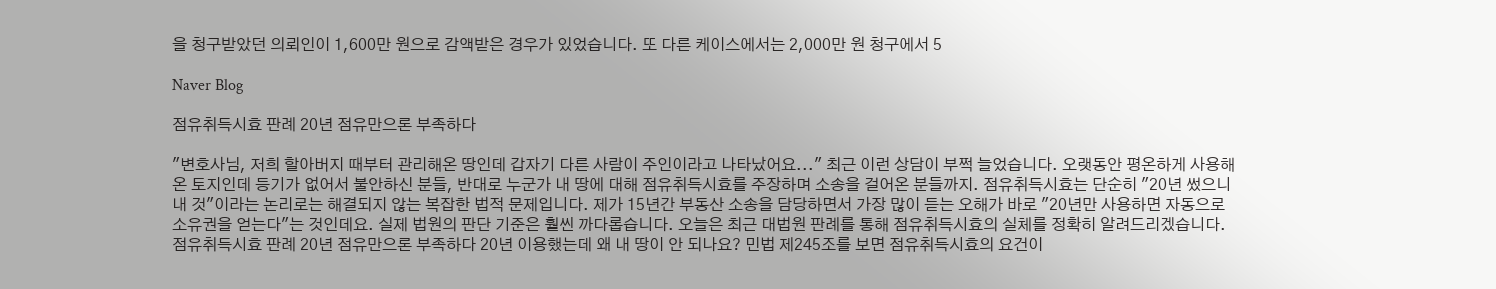을 청구받았던 의뢰인이 1,600만 원으로 감액받은 경우가 있었습니다. 또 다른 케이스에서는 2,000만 원 청구에서 5

Naver Blog

점유취득시효 판례 20년 점유만으론 부족하다

"변호사님, 저희 할아버지 때부터 관리해온 땅인데 갑자기 다른 사람이 주인이라고 나타났어요..." 최근 이런 상담이 부쩍 늘었습니다. 오랫동안 평온하게 사용해온 토지인데 등기가 없어서 불안하신 분들, 반대로 누군가 내 땅에 대해 점유취득시효를 주장하며 소송을 걸어온 분들까지. 점유취득시효는 단순히 "20년 썼으니 내 것"이라는 논리로는 해결되지 않는 복잡한 법적 문제입니다. 제가 15년간 부동산 소송을 담당하면서 가장 많이 듣는 오해가 바로 "20년만 사용하면 자동으로 소유권을 얻는다"는 것인데요. 실제 법원의 판단 기준은 훨씬 까다롭습니다. 오늘은 최근 대법원 판례를 통해 점유취득시효의 실체를 정확히 알려드리겠습니다. 점유취득시효 판례 20년 점유만으론 부족하다 20년 이용했는데 왜 내 땅이 안 되나요? 민법 제245조를 보면 점유취득시효의 요건이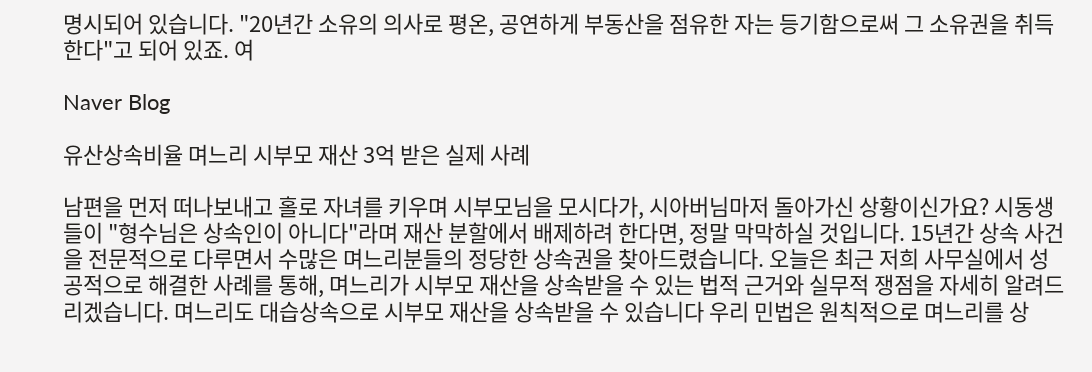명시되어 있습니다. "20년간 소유의 의사로 평온, 공연하게 부동산을 점유한 자는 등기함으로써 그 소유권을 취득한다"고 되어 있죠. 여

Naver Blog

유산상속비율 며느리 시부모 재산 3억 받은 실제 사례

남편을 먼저 떠나보내고 홀로 자녀를 키우며 시부모님을 모시다가, 시아버님마저 돌아가신 상황이신가요? 시동생들이 "형수님은 상속인이 아니다"라며 재산 분할에서 배제하려 한다면, 정말 막막하실 것입니다. 15년간 상속 사건을 전문적으로 다루면서 수많은 며느리분들의 정당한 상속권을 찾아드렸습니다. 오늘은 최근 저희 사무실에서 성공적으로 해결한 사례를 통해, 며느리가 시부모 재산을 상속받을 수 있는 법적 근거와 실무적 쟁점을 자세히 알려드리겠습니다. 며느리도 대습상속으로 시부모 재산을 상속받을 수 있습니다 우리 민법은 원칙적으로 며느리를 상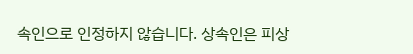속인으로 인정하지 않습니다. 상속인은 피상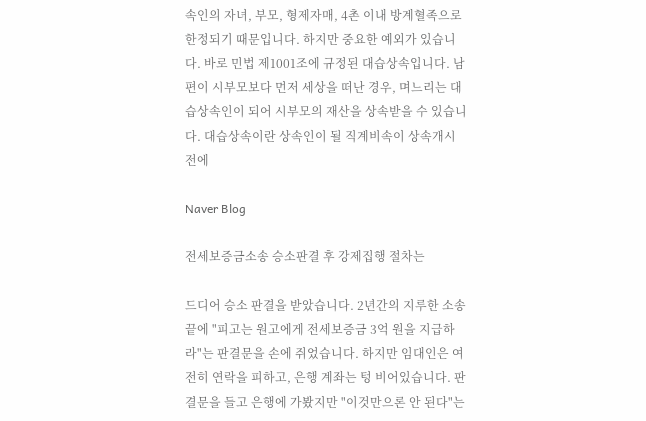속인의 자녀, 부모, 형제자매, 4촌 이내 방계혈족으로 한정되기 때문입니다. 하지만 중요한 예외가 있습니다. 바로 민법 제1001조에 규정된 대습상속입니다. 남편이 시부모보다 먼저 세상을 떠난 경우, 며느리는 대습상속인이 되어 시부모의 재산을 상속받을 수 있습니다. 대습상속이란 상속인이 될 직계비속이 상속개시 전에

Naver Blog

전세보증금소송 승소판결 후 강제집행 절차는

드디어 승소 판결을 받았습니다. 2년간의 지루한 소송 끝에 "피고는 원고에게 전세보증금 3억 원을 지급하라"는 판결문을 손에 쥐었습니다. 하지만 임대인은 여전히 연락을 피하고, 은행 계좌는 텅 비어있습니다. 판결문을 들고 은행에 가봤지만 "이것만으론 안 된다"는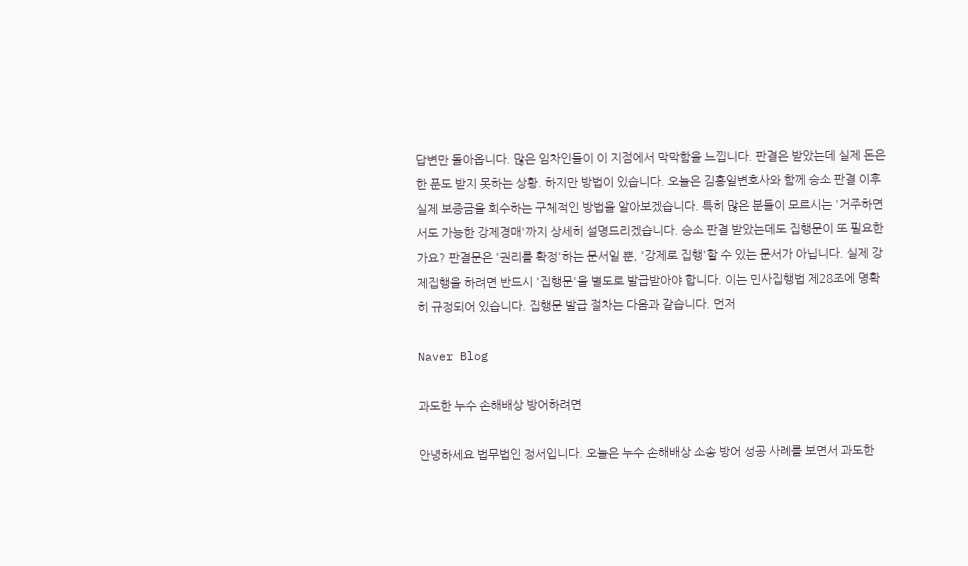답변만 돌아옵니다. 많은 임차인들이 이 지점에서 막막함을 느낍니다. 판결은 받았는데 실제 돈은 한 푼도 받지 못하는 상황. 하지만 방법이 있습니다. 오늘은 김홍일변호사와 함께 승소 판결 이후 실제 보증금을 회수하는 구체적인 방법을 알아보겠습니다. 특히 많은 분들이 모르시는 '거주하면서도 가능한 강제경매'까지 상세히 설명드리겠습니다. 승소 판결 받았는데도 집행문이 또 필요한가요? 판결문은 '권리를 확정'하는 문서일 뿐, '강제로 집행'할 수 있는 문서가 아닙니다. 실제 강제집행을 하려면 반드시 '집행문'을 별도로 발급받아야 합니다. 이는 민사집행법 제28조에 명확히 규정되어 있습니다. 집행문 발급 절차는 다음과 같습니다. 먼저

Naver Blog

과도한 누수 손해배상 방어하려면

안녕하세요 법무법인 정서입니다. 오늘은 누수 손해배상 소송 방어 성공 사례를 보면서 과도한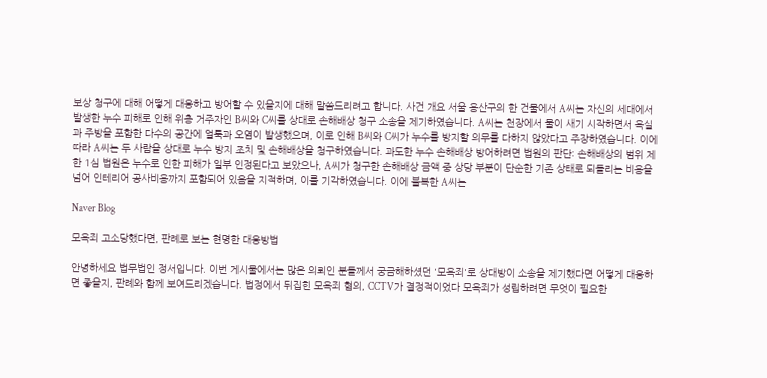보상 청구에 대해 어떻게 대응하고 방어할 수 있을지에 대해 말씀드리려고 합니다. 사건 개요 서울 용산구의 한 건물에서 A씨는 자신의 세대에서 발생한 누수 피해로 인해 위층 거주자인 B씨와 C씨를 상대로 손해배상 청구 소송을 제기하였습니다. A씨는 천장에서 물이 새기 시작하면서 욕실과 주방을 포함한 다수의 공간에 얼룩과 오염이 발생했으며, 이로 인해 B씨와 C씨가 누수를 방지할 의무를 다하지 않았다고 주장하였습니다. 이에 따라 A씨는 두 사람을 상대로 누수 방지 조치 및 손해배상을 청구하였습니다. 과도한 누수 손해배상 방어하려면 법원의 판단: 손해배상의 범위 제한 1심 법원은 누수로 인한 피해가 일부 인정된다고 보았으나, A씨가 청구한 손해배상 금액 중 상당 부분이 단순한 기존 상태로 되돌리는 비용을 넘어 인테리어 공사비용까지 포함되어 있음을 지적하며, 이를 기각하였습니다. 이에 불복한 A씨는

Naver Blog

모욕죄 고소당했다면, 판례로 보는 현명한 대응방법

안녕하세요 법무법인 정서입니다. 이번 게시물에서는 많은 의뢰인 분들께서 궁금해하셨던 '모욕죄'로 상대방이 소송을 제기했다면 어떻게 대응하면 좋을지, 판례와 함께 보여드리겠습니다. 법정에서 뒤집힌 모욕죄 혐의, CCTV가 결정적이었다 모욕죄가 성립하려면 무엇이 필요한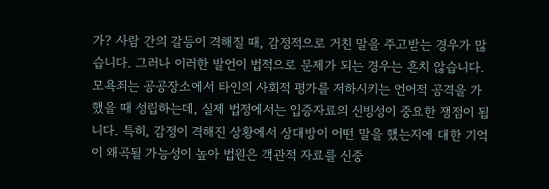가? 사람 간의 갈등이 격해질 때, 감정적으로 거친 말을 주고받는 경우가 많습니다. 그러나 이러한 발언이 법적으로 문제가 되는 경우는 흔치 않습니다. 모욕죄는 공공장소에서 타인의 사회적 평가를 저하시키는 언어적 공격을 가했을 때 성립하는데, 실제 법정에서는 입증자료의 신빙성이 중요한 쟁점이 됩니다. 특히, 감정이 격해진 상황에서 상대방이 어떤 말을 했는지에 대한 기억이 왜곡될 가능성이 높아 법원은 객관적 자료를 신중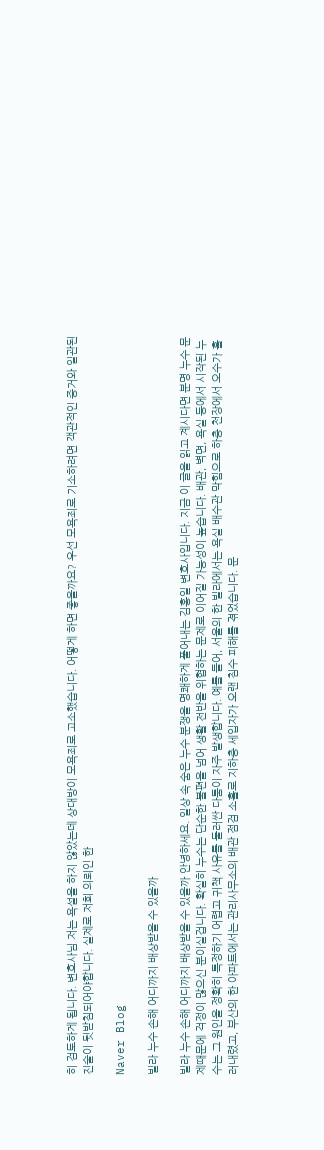히 검토하게 됩니다. 변호사님 저는 욕설을 하지 않았는데 상대방이 모욕죄로 고소했습니다. 어떻게 하면 좋을까요? 우선 모욕죄로 기소하려면 객관적인 증거와 일관된 진술이 뒷받침되어야합니다. 실제로 저희 의뢰인 한

Naver Blog

빌라 누수 손해 어디까지 배상받을 수 있을까

빌라 누수 손해 어디까지 배상받을 수 있을까 안녕하세요. 일상 속 숨은 누수 분쟁을 명쾌하게 풀어내는 김홍일 변호사입니다. 지금 이 글을 읽고 계시다면 분명 누수 문제때문에 걱정이 많으신 분이실겁니다. 확실히 누수는 단순한 불편을 넘어 생활 전반을 위협하는 문제로 이어질 가능성이 높습니다. 배관, 벽면, 욕실 등에서 시작된 누수는 그 원인을 정확히 특정하기 어렵고 귀책 사유를 둘러싼 다툼이 자주 발생합니다. 예를 들어, 서울의 한 빌라에서는 욕실 배수관 막힘으로 하층 천장에서 오수가 흘러내렸고, 부산의 한 아파트에서는 관리사무소의 배관 점검 소홀로 지하층 세입자가 오랜 침수 피해를 겪었습니다. 문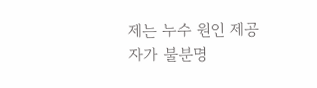제는 누수 원인 제공자가 불분명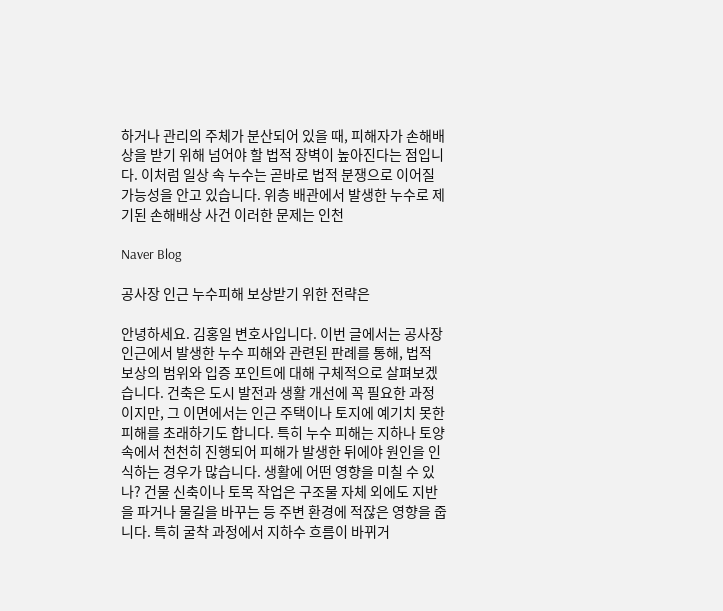하거나 관리의 주체가 분산되어 있을 때, 피해자가 손해배상을 받기 위해 넘어야 할 법적 장벽이 높아진다는 점입니다. 이처럼 일상 속 누수는 곧바로 법적 분쟁으로 이어질 가능성을 안고 있습니다. 위층 배관에서 발생한 누수로 제기된 손해배상 사건 이러한 문제는 인천

Naver Blog

공사장 인근 누수피해 보상받기 위한 전략은

안녕하세요. 김홍일 변호사입니다. 이번 글에서는 공사장 인근에서 발생한 누수 피해와 관련된 판례를 통해, 법적 보상의 범위와 입증 포인트에 대해 구체적으로 살펴보겠습니다. 건축은 도시 발전과 생활 개선에 꼭 필요한 과정이지만, 그 이면에서는 인근 주택이나 토지에 예기치 못한 피해를 초래하기도 합니다. 특히 누수 피해는 지하나 토양 속에서 천천히 진행되어 피해가 발생한 뒤에야 원인을 인식하는 경우가 많습니다. 생활에 어떤 영향을 미칠 수 있나? 건물 신축이나 토목 작업은 구조물 자체 외에도 지반을 파거나 물길을 바꾸는 등 주변 환경에 적잖은 영향을 줍니다. 특히 굴착 과정에서 지하수 흐름이 바뀌거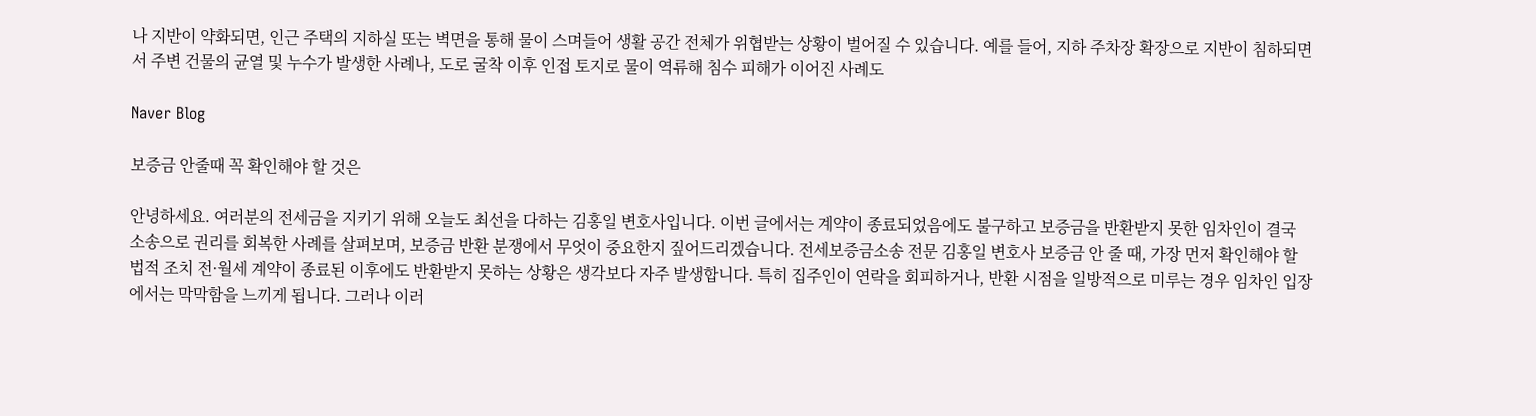나 지반이 약화되면, 인근 주택의 지하실 또는 벽면을 통해 물이 스며들어 생활 공간 전체가 위협받는 상황이 벌어질 수 있습니다. 예를 들어, 지하 주차장 확장으로 지반이 침하되면서 주변 건물의 균열 및 누수가 발생한 사례나, 도로 굴착 이후 인접 토지로 물이 역류해 침수 피해가 이어진 사례도

Naver Blog

보증금 안줄때 꼭 확인해야 할 것은

안녕하세요. 여러분의 전세금을 지키기 위해 오늘도 최선을 다하는 김홍일 변호사입니다. 이번 글에서는 계약이 종료되었음에도 불구하고 보증금을 반환받지 못한 임차인이 결국 소송으로 권리를 회복한 사례를 살펴보며, 보증금 반환 분쟁에서 무엇이 중요한지 짚어드리겠습니다. 전세보증금소송 전문 김홍일 변호사 보증금 안 줄 때, 가장 먼저 확인해야 할 법적 조치 전·월세 계약이 종료된 이후에도 반환받지 못하는 상황은 생각보다 자주 발생합니다. 특히 집주인이 연락을 회피하거나, 반환 시점을 일방적으로 미루는 경우 임차인 입장에서는 막막함을 느끼게 됩니다. 그러나 이러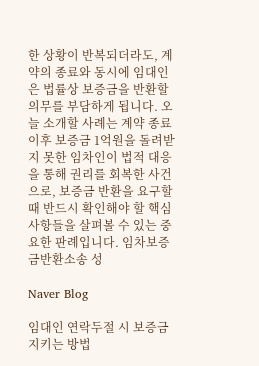한 상황이 반복되더라도, 계약의 종료와 동시에 임대인은 법률상 보증금을 반환할 의무를 부담하게 됩니다. 오늘 소개할 사례는 계약 종료 이후 보증금 1억원을 돌려받지 못한 임차인이 법적 대응을 통해 권리를 회복한 사건으로, 보증금 반환을 요구할 때 반드시 확인해야 할 핵심 사항들을 살펴볼 수 있는 중요한 판례입니다. 임차보증금반환소송 성

Naver Blog

임대인 연락두절 시 보증금 지키는 방법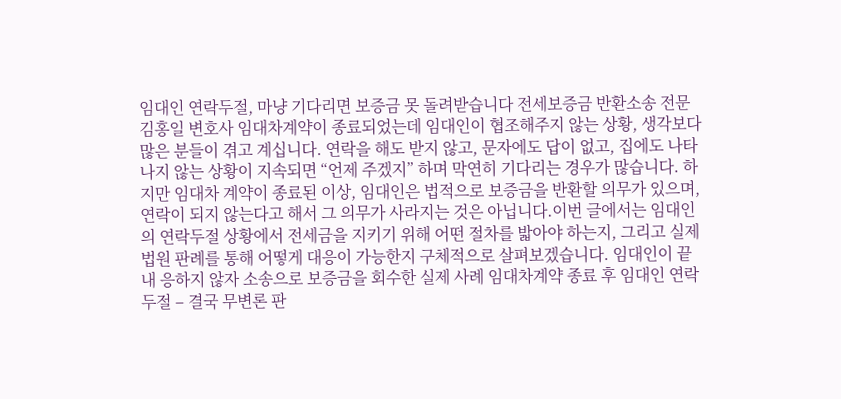임대인 연락두절, 마냥 기다리면 보증금 못 돌려받습니다 전세보증금 반환소송 전문 김홍일 변호사 임대차계약이 종료되었는데 임대인이 협조해주지 않는 상황, 생각보다 많은 분들이 겪고 계십니다. 연락을 해도 받지 않고, 문자에도 답이 없고, 집에도 나타나지 않는 상황이 지속되면 “언제 주겠지” 하며 막연히 기다리는 경우가 많습니다. 하지만 임대차 계약이 종료된 이상, 임대인은 법적으로 보증금을 반환할 의무가 있으며, 연락이 되지 않는다고 해서 그 의무가 사라지는 것은 아닙니다.이번 글에서는 임대인의 연락두절 상황에서 전세금을 지키기 위해 어떤 절차를 밟아야 하는지, 그리고 실제 법원 판례를 통해 어떻게 대응이 가능한지 구체적으로 살펴보겠습니다. 임대인이 끝내 응하지 않자 소송으로 보증금을 회수한 실제 사례 임대차계약 종료 후 임대인 연락두절 – 결국 무변론 판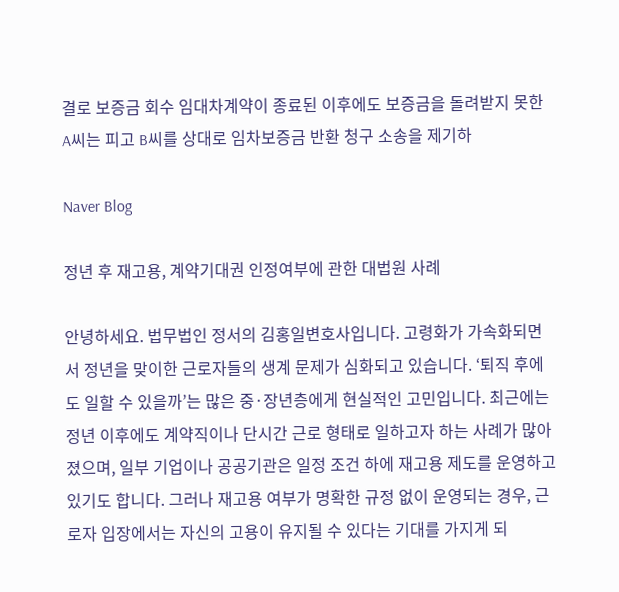결로 보증금 회수 임대차계약이 종료된 이후에도 보증금을 돌려받지 못한 A씨는 피고 B씨를 상대로 임차보증금 반환 청구 소송을 제기하

Naver Blog

정년 후 재고용, 계약기대권 인정여부에 관한 대법원 사례

안녕하세요. 법무법인 정서의 김홍일변호사입니다. 고령화가 가속화되면서 정년을 맞이한 근로자들의 생계 문제가 심화되고 있습니다. ‘퇴직 후에도 일할 수 있을까’는 많은 중·장년층에게 현실적인 고민입니다. 최근에는 정년 이후에도 계약직이나 단시간 근로 형태로 일하고자 하는 사례가 많아졌으며, 일부 기업이나 공공기관은 일정 조건 하에 재고용 제도를 운영하고 있기도 합니다. 그러나 재고용 여부가 명확한 규정 없이 운영되는 경우, 근로자 입장에서는 자신의 고용이 유지될 수 있다는 기대를 가지게 되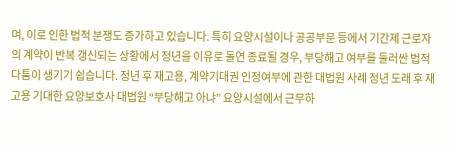며, 이로 인한 법적 분쟁도 증가하고 있습니다. 특히 요양시설이나 공공부문 등에서 기간제 근로자의 계약이 반복 갱신되는 상황에서 정년을 이유로 돌연 종료될 경우, 부당해고 여부를 둘러싼 법적 다툼이 생기기 쉽습니다. 정년 후 재고용, 계약기대권 인정여부에 관한 대법원 사례 정년 도래 후 재고용 기대한 요양보호사 대법원 “부당해고 아냐” 요양시설에서 근무하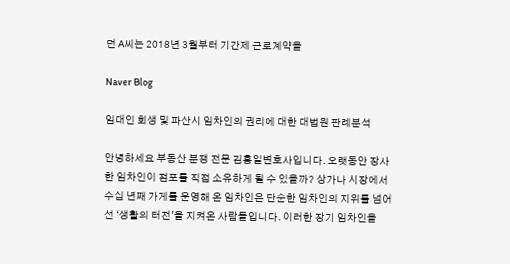던 A씨는 2018년 3월부터 기간제 근로계약을

Naver Blog

임대인 회생 및 파산시 임차인의 권리에 대한 대법원 판례분석

안녕하세요 부동산 분쟁 전문 김홍일변호사입니다. 오랫동안 장사한 임차인이 점포를 직접 소유하게 될 수 있을까? 상가나 시장에서 수십 년째 가게를 운영해 온 임차인은 단순한 임차인의 지위를 넘어선 ‘생활의 터전’을 지켜온 사람들입니다. 이러한 장기 임차인을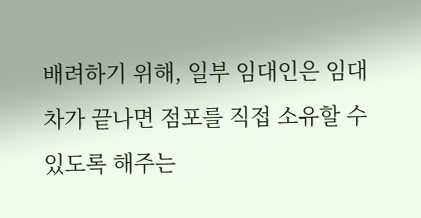배려하기 위해, 일부 임대인은 임대차가 끝나면 점포를 직접 소유할 수 있도록 해주는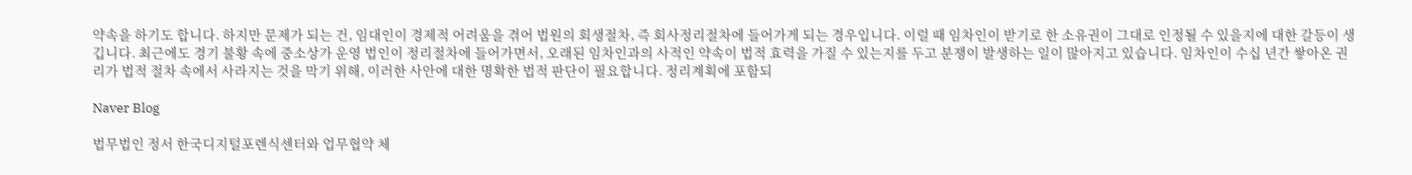약속을 하기도 합니다. 하지만 문제가 되는 건, 임대인이 경제적 어려움을 겪어 법원의 회생절차, 즉 회사정리절차에 들어가게 되는 경우입니다. 이럴 때 임차인이 받기로 한 소유권이 그대로 인정될 수 있을지에 대한 갈등이 생깁니다. 최근에도 경기 불황 속에 중소상가 운영 법인이 정리절차에 들어가면서, 오래된 임차인과의 사적인 약속이 법적 효력을 가질 수 있는지를 두고 분쟁이 발생하는 일이 많아지고 있습니다. 임차인이 수십 년간 쌓아온 권리가 법적 절차 속에서 사라지는 것을 막기 위해, 이러한 사안에 대한 명확한 법적 판단이 필요합니다. 정리계획에 포함되

Naver Blog

법무법인 정서 한국디지털포렌식센터와 업무협약 체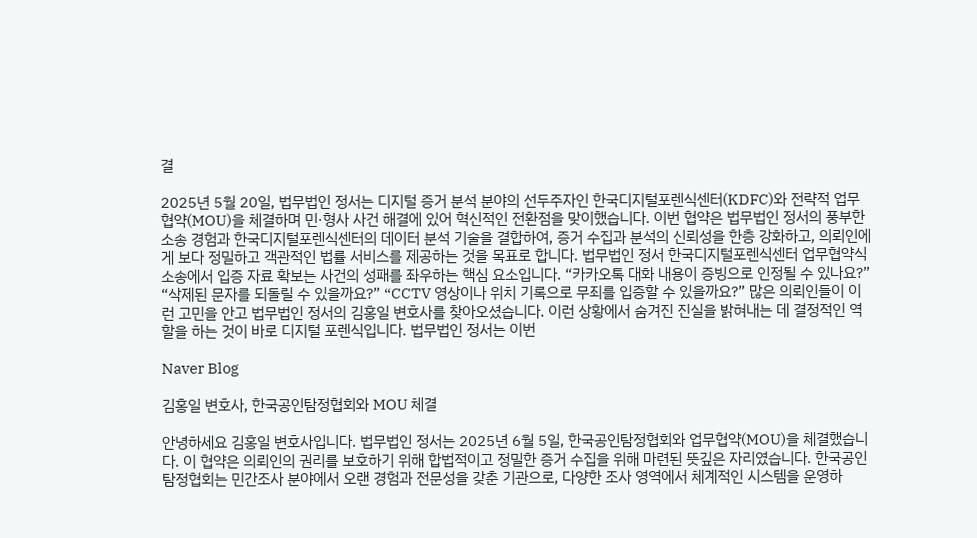결

2025년 5월 20일, 법무법인 정서는 디지털 증거 분석 분야의 선두주자인 한국디지털포렌식센터(KDFC)와 전략적 업무협약(MOU)을 체결하며 민·형사 사건 해결에 있어 혁신적인 전환점을 맞이했습니다. 이번 협약은 법무법인 정서의 풍부한 소송 경험과 한국디지털포렌식센터의 데이터 분석 기술을 결합하여, 증거 수집과 분석의 신뢰성을 한층 강화하고, 의뢰인에게 보다 정밀하고 객관적인 법률 서비스를 제공하는 것을 목표로 합니다. 법무법인 정서 한국디지털포렌식센터 업무협약식 소송에서 입증 자료 확보는 사건의 성패를 좌우하는 핵심 요소입니다. “카카오톡 대화 내용이 증빙으로 인정될 수 있나요?” “삭제된 문자를 되돌릴 수 있을까요?” “CCTV 영상이나 위치 기록으로 무죄를 입증할 수 있을까요?” 많은 의뢰인들이 이런 고민을 안고 법무법인 정서의 김홍일 변호사를 찾아오셨습니다. 이런 상황에서 숨겨진 진실을 밝혀내는 데 결정적인 역할을 하는 것이 바로 디지털 포렌식입니다. 법무법인 정서는 이번

Naver Blog

김홍일 변호사, 한국공인탐정협회와 MOU 체결

안녕하세요 김홍일 변호사입니다. 법무법인 정서는 2025년 6월 5일, 한국공인탐정협회와 업무협약(MOU)을 체결했습니다. 이 협약은 의뢰인의 권리를 보호하기 위해 합법적이고 정밀한 증거 수집을 위해 마련된 뜻깊은 자리였습니다. 한국공인탐정협회는 민간조사 분야에서 오랜 경험과 전문성을 갖춘 기관으로, 다양한 조사 영역에서 체계적인 시스템을 운영하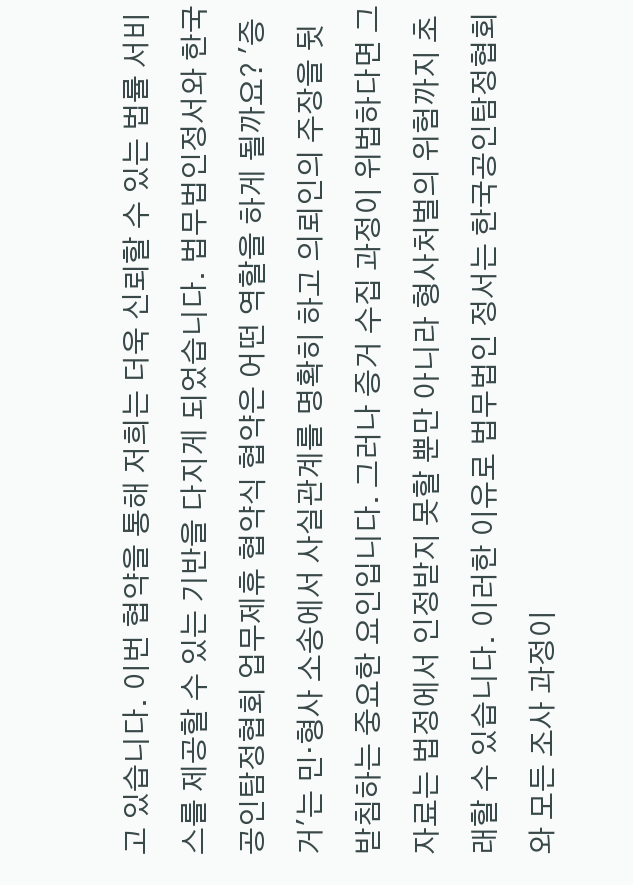고 있습니다. 이번 협약을 통해 저희는 더욱 신뢰할 수 있는 법률 서비스를 제공할 수 있는 기반을 다지게 되었습니다. 법무법인정서와 한국공인탐정협회 업무제휴 협약식 협약은 어떤 역할을 하게 될까요? '증거'는 민·형사 소송에서 사실관계를 명확히 하고 의뢰인의 주장을 뒷받침하는 중요한 요인입니다. 그러나 증거 수집 과정이 위법하다면 그 자료는 법정에서 인정받지 못할 뿐만 아니라 형사처벌의 위험까지 초래할 수 있습니다. 이러한 이유로 법무법인 정서는 한국공인탐정협회와 모든 조사 과정이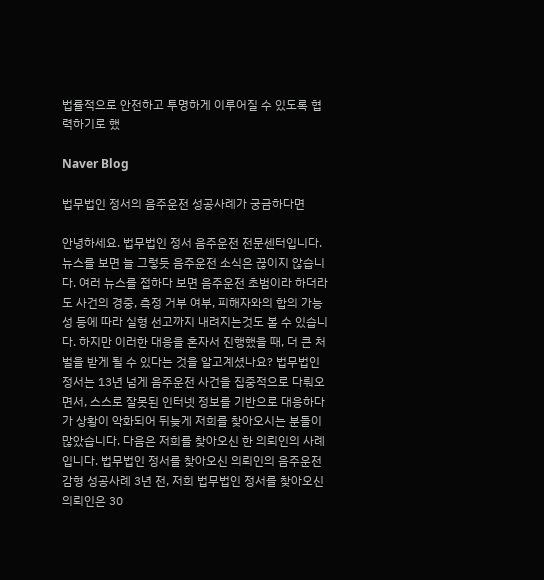법률적으로 안전하고 투명하게 이루어질 수 있도록 협력하기로 했

Naver Blog

법무법인 정서의 음주운전 성공사례가 궁금하다면

안녕하세요. 법무법인 정서 음주운전 전문센터입니다. 뉴스를 보면 늘 그렇듯 음주운전 소식은 끊이지 않습니다. 여러 뉴스를 접하다 보면 음주운전 초범이라 하더라도 사건의 경중, 측정 거부 여부, 피해자와의 합의 가능성 등에 따라 실형 선고까지 내려지는것도 볼 수 있습니다. 하지만 이러한 대응을 혼자서 진행했을 때, 더 큰 처벌을 받게 될 수 있다는 것을 알고계셨나요? 법무법인 정서는 13년 넘게 음주운전 사건을 집중적으로 다뤄오면서, 스스로 잘못된 인터넷 정보를 기반으로 대응하다가 상황이 악화되어 뒤늦게 저희를 찾아오시는 분들이 많았습니다. 다음은 저희를 찾아오신 한 의뢰인의 사례입니다. 법무법인 정서를 찾아오신 의뢰인의 음주운전 감형 성공사례 3년 전, 저희 법무법인 정서를 찾아오신 의뢰인은 30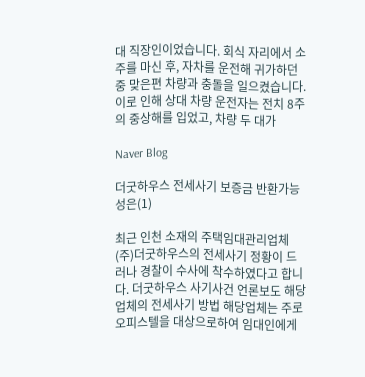대 직장인이었습니다. 회식 자리에서 소주를 마신 후, 자차를 운전해 귀가하던 중 맞은편 차량과 충돌을 일으켰습니다. 이로 인해 상대 차량 운전자는 전치 8주의 중상해를 입었고, 차량 두 대가

Naver Blog

더굿하우스 전세사기 보증금 반환가능성은(1)

최근 인천 소재의 주택임대관리업체 (주)더굿하우스의 전세사기 정황이 드러나 경찰이 수사에 착수하였다고 합니다. 더굿하우스 사기사건 언론보도 해당업체의 전세사기 방법 해당업체는 주로 오피스텔을 대상으로하여 임대인에게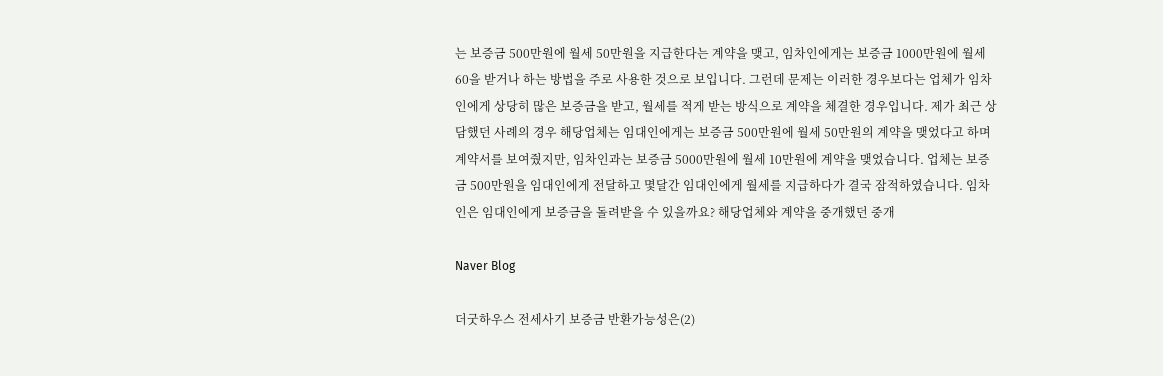는 보증금 500만원에 월세 50만원을 지급한다는 계약을 맺고, 임차인에게는 보증금 1000만원에 월세 60을 받거나 하는 방법을 주로 사용한 것으로 보입니다. 그런데 문제는 이러한 경우보다는 업체가 임차인에게 상당히 많은 보증금을 받고, 월세를 적게 받는 방식으로 계약을 체결한 경우입니다. 제가 최근 상담했던 사례의 경우 해당업체는 임대인에게는 보증금 500만원에 월세 50만원의 계약을 맺었다고 하며 계약서를 보여줬지만, 임차인과는 보증금 5000만원에 월세 10만원에 계약을 맺었습니다. 업체는 보증금 500만원을 임대인에게 전달하고 몇달간 임대인에게 월세를 지급하다가 결국 잠적하였습니다. 임차인은 임대인에게 보증금을 돌려받을 수 있을까요? 해당업체와 계약을 중개했던 중개

Naver Blog

더굿하우스 전세사기 보증금 반환가능성은(2)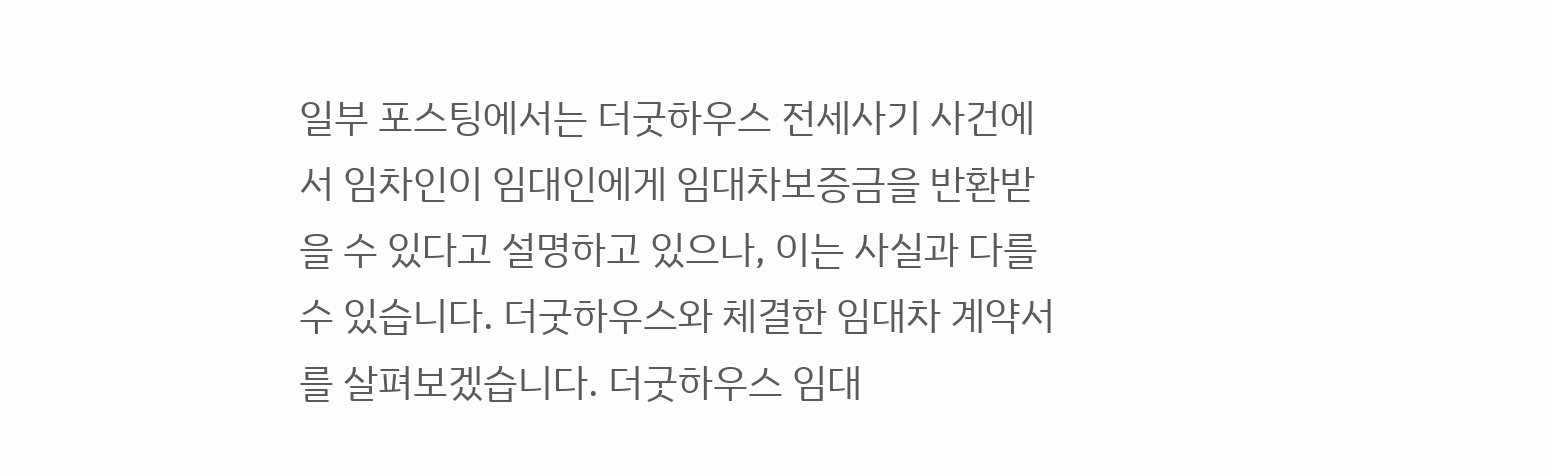일부 포스팅에서는 더굿하우스 전세사기 사건에서 임차인이 임대인에게 임대차보증금을 반환받을 수 있다고 설명하고 있으나, 이는 사실과 다를 수 있습니다. 더굿하우스와 체결한 임대차 계약서를 살펴보겠습니다. 더굿하우스 임대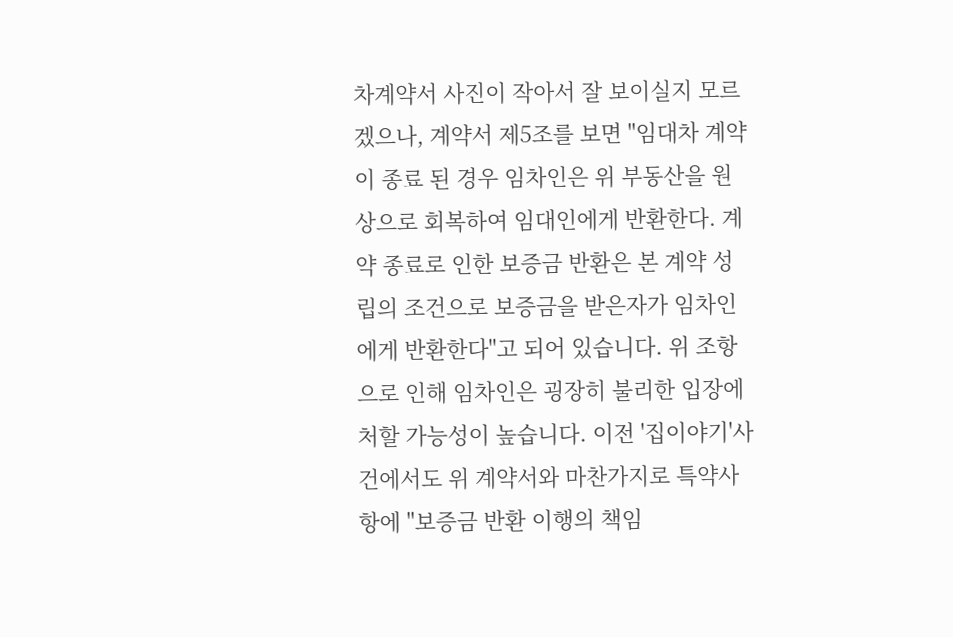차계약서 사진이 작아서 잘 보이실지 모르겠으나, 계약서 제5조를 보면 "임대차 계약이 종료 된 경우 임차인은 위 부동산을 원상으로 회복하여 임대인에게 반환한다. 계약 종료로 인한 보증금 반환은 본 계약 성립의 조건으로 보증금을 받은자가 임차인에게 반환한다"고 되어 있습니다. 위 조항으로 인해 임차인은 굉장히 불리한 입장에 처할 가능성이 높습니다. 이전 '집이야기'사건에서도 위 계약서와 마찬가지로 특약사항에 "보증금 반환 이행의 책임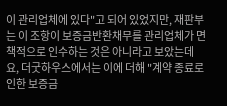이 관리업체에 있다"고 되어 있었지만, 재판부는 이 조항이 보증금반환채무를 관리업체가 면책적으로 인수하는 것은 아니라고 보았는데요, 더굿하우스에서는 이에 더해 "계약 종료로 인한 보증금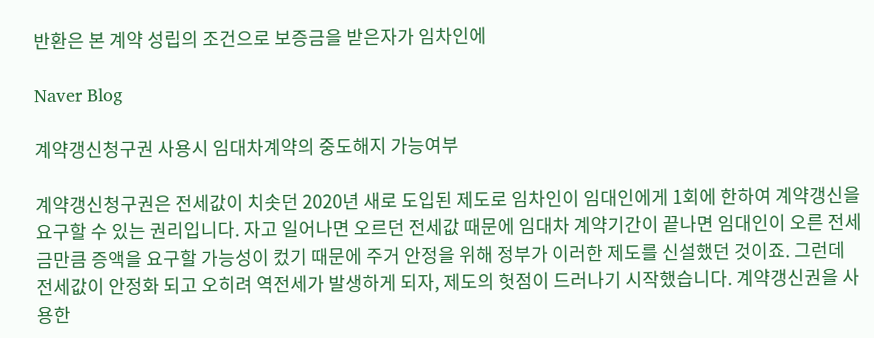반환은 본 계약 성립의 조건으로 보증금을 받은자가 임차인에

Naver Blog

계약갱신청구권 사용시 임대차계약의 중도해지 가능여부

계약갱신청구권은 전세값이 치솟던 2020년 새로 도입된 제도로 임차인이 임대인에게 1회에 한하여 계약갱신을 요구할 수 있는 권리입니다. 자고 일어나면 오르던 전세값 때문에 임대차 계약기간이 끝나면 임대인이 오른 전세금만큼 증액을 요구할 가능성이 컸기 때문에 주거 안정을 위해 정부가 이러한 제도를 신설했던 것이죠. 그런데 전세값이 안정화 되고 오히려 역전세가 발생하게 되자, 제도의 헛점이 드러나기 시작했습니다. 계약갱신권을 사용한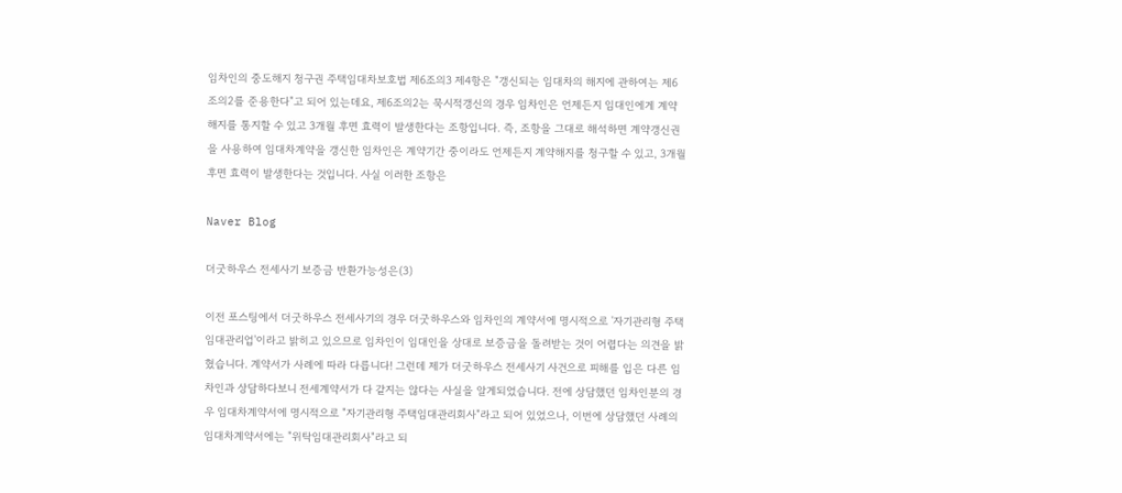임차인의 중도해지 청구권 주택임대차보호법 제6조의3 제4항은 "갱신되는 임대차의 해지에 관하여는 제6조의2를 준용한다"고 되어 있는데요, 제6조의2는 묵시적갱신의 경우 임차인은 언제든지 임대인에게 계약해지를 통지할 수 있고 3개월 후면 효력이 발생한다는 조항입니다. 즉, 조항을 그대로 해석하면 계약갱신권을 사용하여 임대차계약을 갱신한 임차인은 계약기간 중이라도 언제든지 계약해지를 청구할 수 있고, 3개월 후면 효력이 발생한다는 것입니다. 사실 이러한 조항은

Naver Blog

더굿하우스 전세사기 보증금 반환가능성은(3)

이전 포스팅에서 더굿하우스 전세사기의 경우 더굿하우스와 임차인의 계약서에 명시적으로 '자기관리형 주택임대관리업'이라고 밝히고 있으므로 임차인이 임대인을 상대로 보증금을 돌려받는 것이 어렵다는 의견을 밝혔습니다. 계약서가 사례에 따라 다릅니다! 그런데 제가 더굿하우스 전세사기 사건으로 피해를 입은 다른 임차인과 상담하다보니 전세계약서가 다 같지는 않다는 사실을 알게되었습니다. 전에 상담했던 임차인분의 경우 임대차계약서에 명시적으로 "자기관리형 주택임대관리회사"라고 되어 있었으나, 이번에 상담했던 사례의 임대차계약서에는 "위탁임대관리회사"라고 되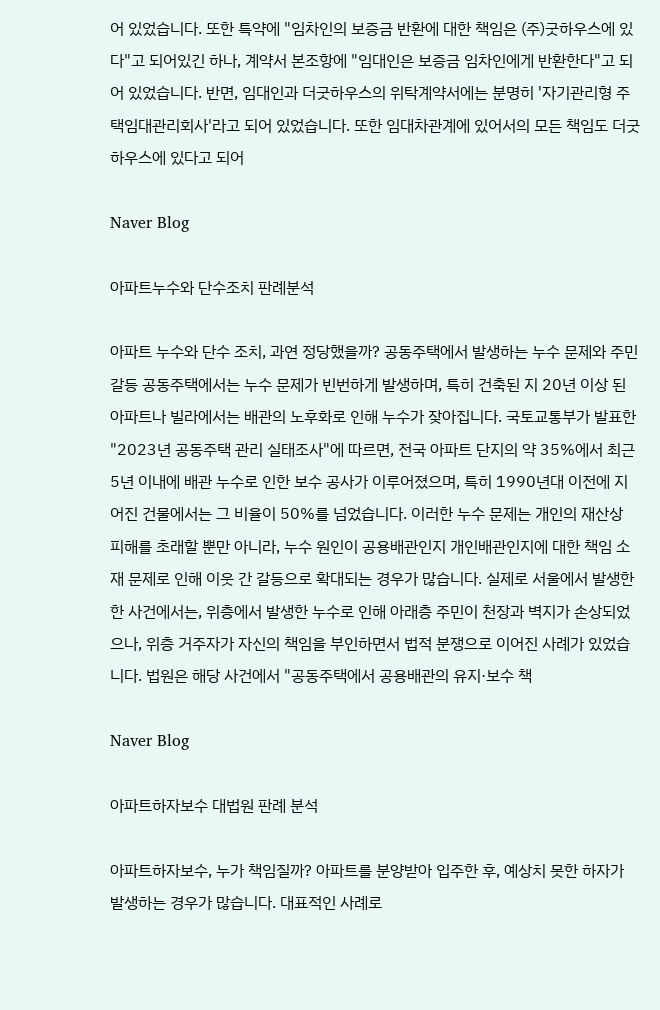어 있었습니다. 또한 특약에 "임차인의 보증금 반환에 대한 책임은 (주)굿하우스에 있다"고 되어있긴 하나, 계약서 본조항에 "임대인은 보증금 임차인에게 반환한다"고 되어 있었습니다. 반면, 임대인과 더굿하우스의 위탁계약서에는 분명히 '자기관리형 주택임대관리회사'라고 되어 있었습니다. 또한 임대차관계에 있어서의 모든 책임도 더굿하우스에 있다고 되어

Naver Blog

아파트누수와 단수조치 판례분석

아파트 누수와 단수 조치, 과연 정당했을까? 공동주택에서 발생하는 누수 문제와 주민 갈등 공동주택에서는 누수 문제가 빈번하게 발생하며, 특히 건축된 지 20년 이상 된 아파트나 빌라에서는 배관의 노후화로 인해 누수가 잦아집니다. 국토교통부가 발표한 "2023년 공동주택 관리 실태조사"에 따르면, 전국 아파트 단지의 약 35%에서 최근 5년 이내에 배관 누수로 인한 보수 공사가 이루어졌으며, 특히 1990년대 이전에 지어진 건물에서는 그 비율이 50%를 넘었습니다. 이러한 누수 문제는 개인의 재산상 피해를 초래할 뿐만 아니라, 누수 원인이 공용배관인지 개인배관인지에 대한 책임 소재 문제로 인해 이웃 간 갈등으로 확대되는 경우가 많습니다. 실제로 서울에서 발생한 한 사건에서는, 위층에서 발생한 누수로 인해 아래층 주민이 천장과 벽지가 손상되었으나, 위층 거주자가 자신의 책임을 부인하면서 법적 분쟁으로 이어진 사례가 있었습니다. 법원은 해당 사건에서 "공동주택에서 공용배관의 유지·보수 책

Naver Blog

아파트하자보수 대법원 판례 분석

아파트하자보수, 누가 책임질까? 아파트를 분양받아 입주한 후, 예상치 못한 하자가 발생하는 경우가 많습니다. 대표적인 사례로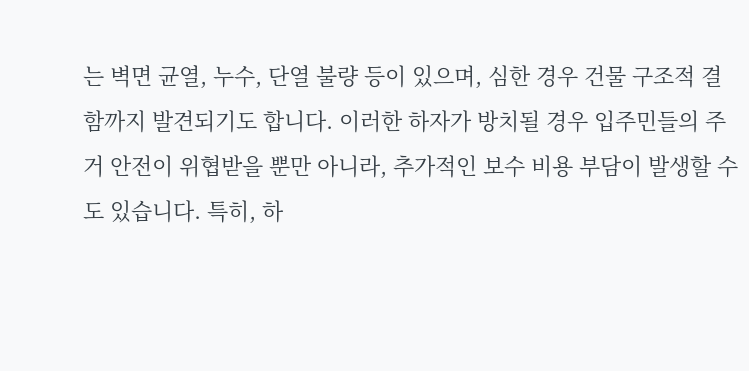는 벽면 균열, 누수, 단열 불량 등이 있으며, 심한 경우 건물 구조적 결함까지 발견되기도 합니다. 이러한 하자가 방치될 경우 입주민들의 주거 안전이 위협받을 뿐만 아니라, 추가적인 보수 비용 부담이 발생할 수도 있습니다. 특히, 하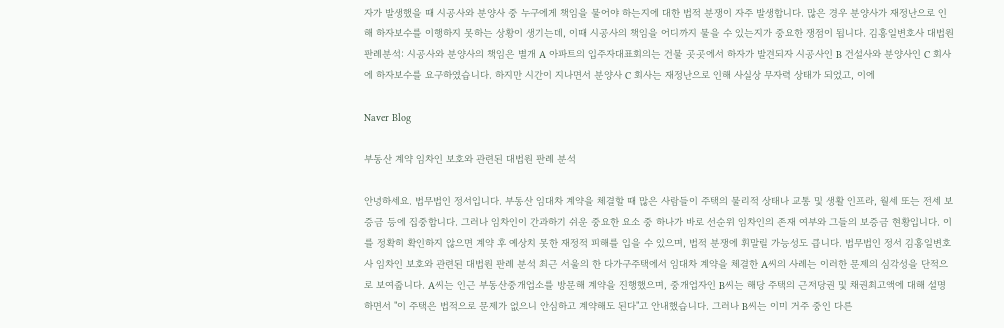자가 발생했을 때 시공사와 분양사 중 누구에게 책임을 물어야 하는지에 대한 법적 분쟁이 자주 발생합니다. 많은 경우 분양사가 재정난으로 인해 하자보수를 이행하지 못하는 상황이 생기는데, 이때 시공사의 책임을 어디까지 물을 수 있는지가 중요한 쟁점이 됩니다. 김홍일변호사 대법원 판례분석: 시공사와 분양사의 책임은 별개 A 아파트의 입주자대표회의는 건물 곳곳에서 하자가 발견되자 시공사인 B 건설사와 분양사인 C 회사에 하자보수를 요구하였습니다. 하지만 시간이 지나면서 분양사 C 회사는 재정난으로 인해 사실상 무자력 상태가 되었고, 이에

Naver Blog

부동산 계약 임차인 보호와 관련된 대법원 판례 분석

안녕하세요. 법무법인 정서입니다. 부동산 임대차 계약을 체결할 때 많은 사람들이 주택의 물리적 상태나 교통 및 생활 인프라, 월세 또는 전세 보증금 등에 집중합니다. 그러나 임차인이 간과하기 쉬운 중요한 요소 중 하나가 바로 선순위 임차인의 존재 여부와 그들의 보증금 현황입니다. 이를 정확히 확인하지 않으면 계약 후 예상치 못한 재정적 피해를 입을 수 있으며, 법적 분쟁에 휘말릴 가능성도 큽니다. 법무법인 정서 김홍일변호사 임차인 보호와 관련된 대법원 판례 분석 최근 서울의 한 다가구주택에서 임대차 계약을 체결한 A씨의 사례는 이러한 문제의 심각성을 단적으로 보여줍니다. A씨는 인근 부동산중개업소를 방문해 계약을 진행했으며, 중개업자인 B씨는 해당 주택의 근저당권 및 채권최고액에 대해 설명하면서 "이 주택은 법적으로 문제가 없으니 안심하고 계약해도 된다"고 안내했습니다. 그러나 B씨는 이미 거주 중인 다른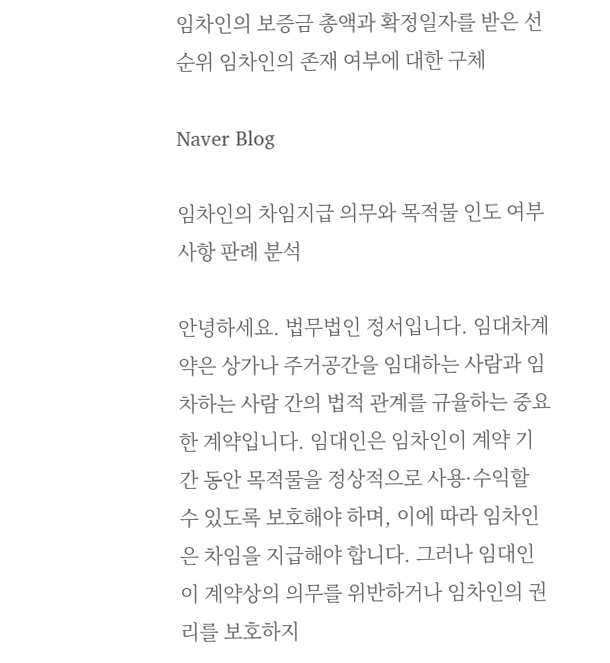임차인의 보증금 총액과 확정일자를 받은 선순위 임차인의 존재 여부에 대한 구체

Naver Blog

임차인의 차임지급 의무와 목적물 인도 여부 사항 판례 분석

안녕하세요. 법무법인 정서입니다. 임대차계약은 상가나 주거공간을 임대하는 사람과 임차하는 사람 간의 법적 관계를 규율하는 중요한 계약입니다. 임대인은 임차인이 계약 기간 동안 목적물을 정상적으로 사용·수익할 수 있도록 보호해야 하며, 이에 따라 임차인은 차임을 지급해야 합니다. 그러나 임대인이 계약상의 의무를 위반하거나 임차인의 권리를 보호하지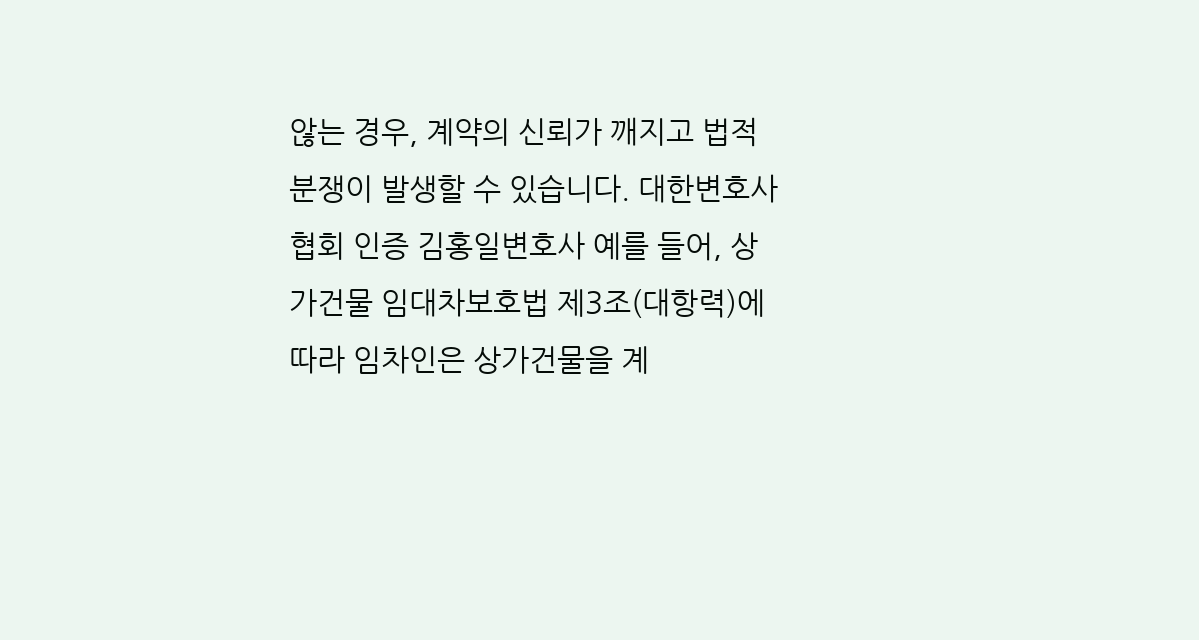않는 경우, 계약의 신뢰가 깨지고 법적 분쟁이 발생할 수 있습니다. 대한변호사협회 인증 김홍일변호사 예를 들어, 상가건물 임대차보호법 제3조(대항력)에 따라 임차인은 상가건물을 계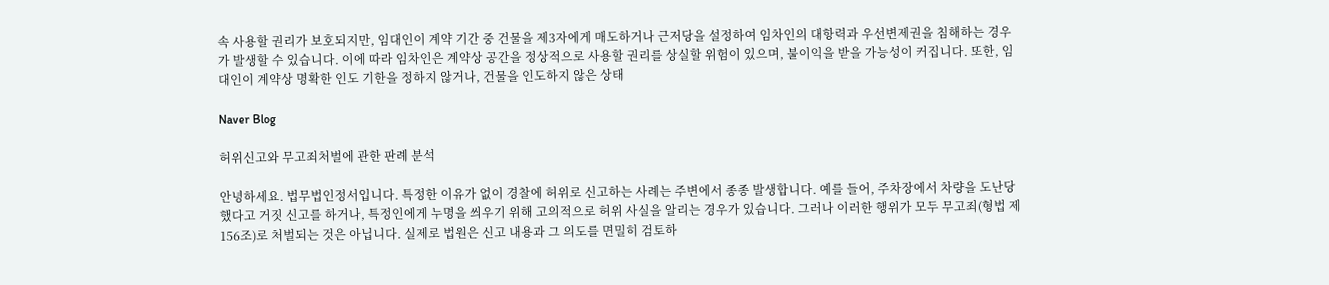속 사용할 권리가 보호되지만, 임대인이 계약 기간 중 건물을 제3자에게 매도하거나 근저당을 설정하여 임차인의 대항력과 우선변제권을 침해하는 경우가 발생할 수 있습니다. 이에 따라 임차인은 계약상 공간을 정상적으로 사용할 권리를 상실할 위험이 있으며, 불이익을 받을 가능성이 커집니다. 또한, 임대인이 계약상 명확한 인도 기한을 정하지 않거나, 건물을 인도하지 않은 상태

Naver Blog

허위신고와 무고죄처벌에 관한 판례 분석

안녕하세요. 법무법인정서입니다. 특정한 이유가 없이 경찰에 허위로 신고하는 사례는 주변에서 종종 발생합니다. 예를 들어, 주차장에서 차량을 도난당했다고 거짓 신고를 하거나, 특정인에게 누명을 씌우기 위해 고의적으로 허위 사실을 알리는 경우가 있습니다. 그러나 이러한 행위가 모두 무고죄(형법 제156조)로 처벌되는 것은 아닙니다. 실제로 법원은 신고 내용과 그 의도를 면밀히 검토하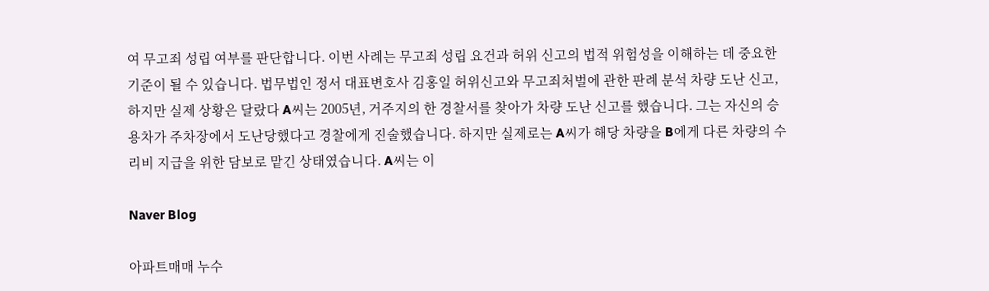여 무고죄 성립 여부를 판단합니다. 이번 사례는 무고죄 성립 요건과 허위 신고의 법적 위험성을 이해하는 데 중요한 기준이 될 수 있습니다. 법무법인 정서 대표변호사 김홍일 허위신고와 무고죄처벌에 관한 판례 분석 차량 도난 신고, 하지만 실제 상황은 달랐다 A씨는 2005년, 거주지의 한 경찰서를 찾아가 차량 도난 신고를 했습니다. 그는 자신의 승용차가 주차장에서 도난당했다고 경찰에게 진술했습니다. 하지만 실제로는 A씨가 해당 차량을 B에게 다른 차량의 수리비 지급을 위한 담보로 맡긴 상태였습니다. A씨는 이

Naver Blog

아파트매매 누수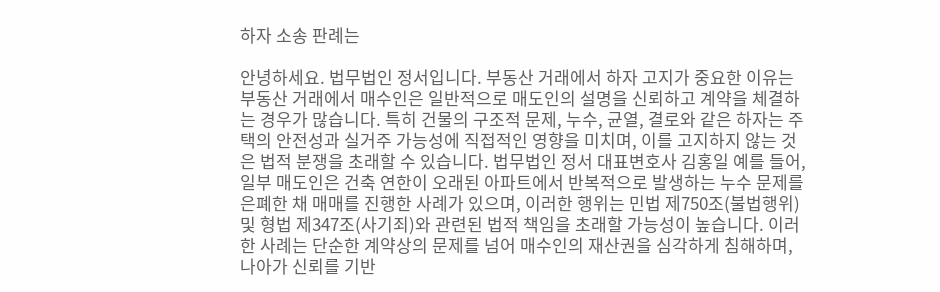하자 소송 판례는

안녕하세요. 법무법인 정서입니다. 부동산 거래에서 하자 고지가 중요한 이유는 부동산 거래에서 매수인은 일반적으로 매도인의 설명을 신뢰하고 계약을 체결하는 경우가 많습니다. 특히 건물의 구조적 문제, 누수, 균열, 결로와 같은 하자는 주택의 안전성과 실거주 가능성에 직접적인 영향을 미치며, 이를 고지하지 않는 것은 법적 분쟁을 초래할 수 있습니다. 법무법인 정서 대표변호사 김홍일 예를 들어, 일부 매도인은 건축 연한이 오래된 아파트에서 반복적으로 발생하는 누수 문제를 은폐한 채 매매를 진행한 사례가 있으며, 이러한 행위는 민법 제750조(불법행위) 및 형법 제347조(사기죄)와 관련된 법적 책임을 초래할 가능성이 높습니다. 이러한 사례는 단순한 계약상의 문제를 넘어 매수인의 재산권을 심각하게 침해하며, 나아가 신뢰를 기반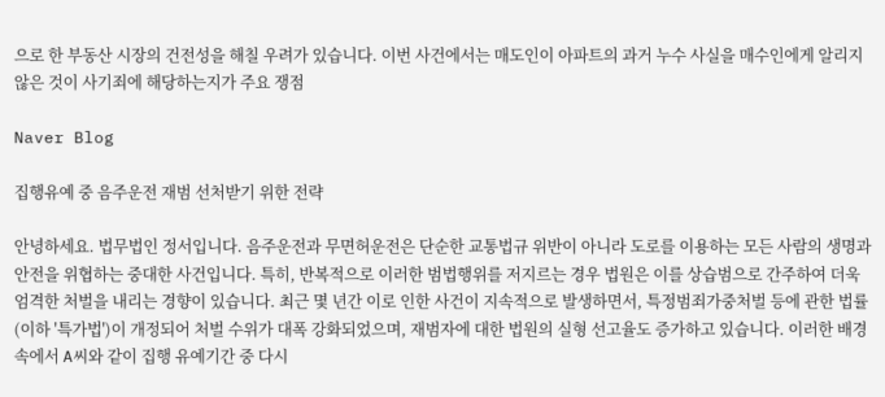으로 한 부동산 시장의 건전성을 해칠 우려가 있습니다. 이번 사건에서는 매도인이 아파트의 과거 누수 사실을 매수인에게 알리지 않은 것이 사기죄에 해당하는지가 주요 쟁점

Naver Blog

집행유예 중 음주운전 재범 선처받기 위한 전략

안녕하세요. 법무법인 정서입니다. 음주운전과 무면허운전은 단순한 교통법규 위반이 아니라 도로를 이용하는 모든 사람의 생명과 안전을 위협하는 중대한 사건입니다. 특히, 반복적으로 이러한 범법행위를 저지르는 경우 법원은 이를 상습범으로 간주하여 더욱 엄격한 처벌을 내리는 경향이 있습니다. 최근 몇 년간 이로 인한 사건이 지속적으로 발생하면서, 특정범죄가중처벌 등에 관한 법률(이하 '특가법')이 개정되어 처벌 수위가 대폭 강화되었으며, 재범자에 대한 법원의 실형 선고율도 증가하고 있습니다. 이러한 배경 속에서 A씨와 같이 집행 유예기간 중 다시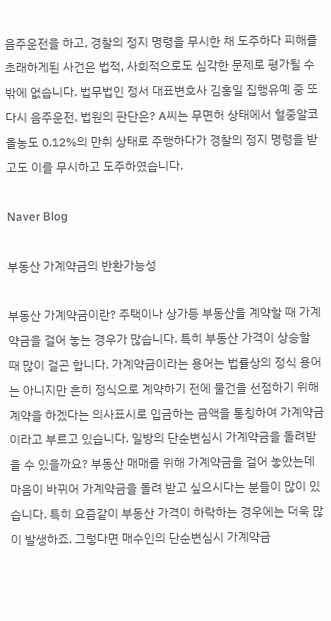음주운전을 하고, 경찰의 정지 명령을 무시한 채 도주하다 피해를 초래하게된 사건은 법적, 사회적으로도 심각한 문제로 평가될 수밖에 없습니다. 법무법인 정서 대표변호사 김홍일 집행유예 중 또다시 음주운전, 법원의 판단은? A씨는 무면허 상태에서 혈중알코올농도 0.12%의 만취 상태로 주행하다가 경찰의 정지 명령을 받고도 이를 무시하고 도주하였습니다.

Naver Blog

부동산 가계약금의 반환가능성

부동산 가계약금이란? 주택이나 상가등 부동산을 계약할 때 가계약금을 걸어 놓는 경우가 많습니다. 특히 부동산 가격이 상승할 때 많이 걸곤 합니다. 가계약금이라는 용어는 법률상의 정식 용어는 아니지만 흔히 정식으로 계약하기 전에 물건을 선점하기 위해 계약을 하겠다는 의사표시로 입금하는 금액을 통칭하여 가계약금이라고 부르고 있습니다. 일방의 단순변심시 가계약금을 돌려받을 수 있을까요? 부동산 매매를 위해 가계약금을 걸어 놓았는데 마음이 바뀌어 가계약금을 돌려 받고 싶으시다는 분들이 많이 있습니다. 특히 요즘같이 부동산 가격이 하락하는 경우에는 더욱 많이 발생하죠. 그렇다면 매수인의 단순변심시 가계약금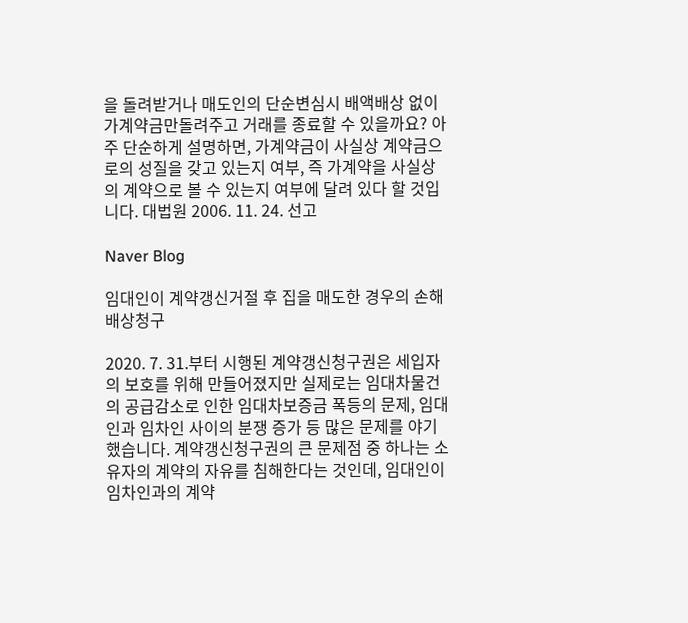을 돌려받거나 매도인의 단순변심시 배액배상 없이 가계약금만돌려주고 거래를 종료할 수 있을까요? 아주 단순하게 설명하면, 가계약금이 사실상 계약금으로의 성질을 갖고 있는지 여부, 즉 가계약을 사실상의 계약으로 볼 수 있는지 여부에 달려 있다 할 것입니다. 대법원 2006. 11. 24. 선고

Naver Blog

임대인이 계약갱신거절 후 집을 매도한 경우의 손해배상청구

2020. 7. 31.부터 시행된 계약갱신청구권은 세입자의 보호를 위해 만들어졌지만 실제로는 임대차물건의 공급감소로 인한 임대차보증금 폭등의 문제, 임대인과 임차인 사이의 분쟁 증가 등 많은 문제를 야기했습니다. 계약갱신청구권의 큰 문제점 중 하나는 소유자의 계약의 자유를 침해한다는 것인데, 임대인이 임차인과의 계약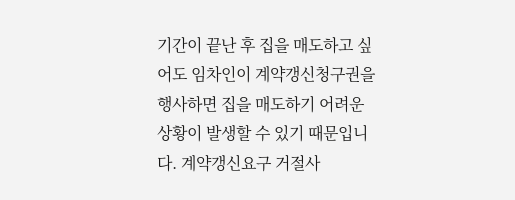기간이 끝난 후 집을 매도하고 싶어도 임차인이 계약갱신청구권을 행사하면 집을 매도하기 어려운 상황이 발생할 수 있기 때문입니다. 계약갱신요구 거절사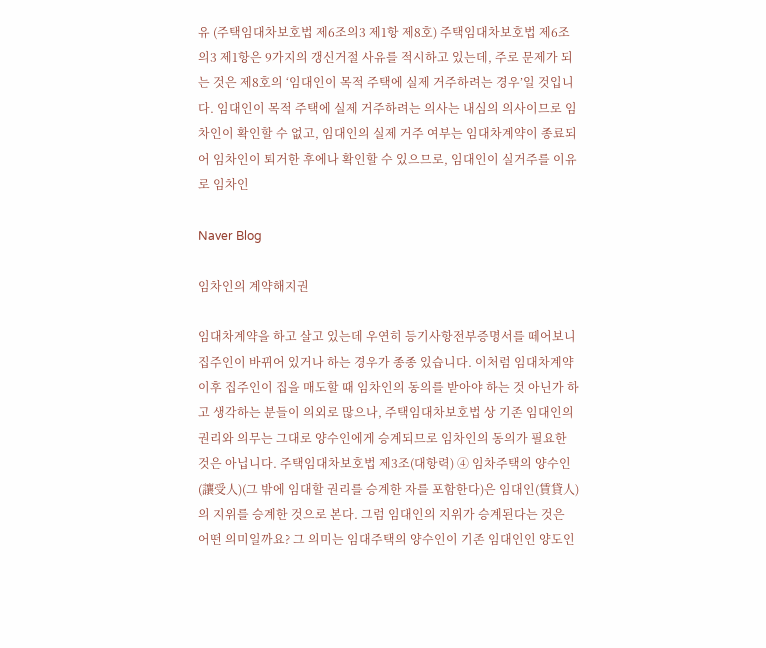유 (주택임대차보호법 제6조의3 제1항 제8호) 주택임대차보호법 제6조의3 제1항은 9가지의 갱신거절 사유를 적시하고 있는데, 주로 문제가 되는 것은 제8호의 ‘임대인이 목적 주택에 실제 거주하려는 경우’일 것입니다. 임대인이 목적 주택에 실제 거주하려는 의사는 내심의 의사이므로 임차인이 확인할 수 없고, 임대인의 실제 거주 여부는 임대차계약이 종료되어 임차인이 퇴거한 후에나 확인할 수 있으므로, 임대인이 실거주를 이유로 임차인

Naver Blog

임차인의 계약해지권

임대차계약을 하고 살고 있는데 우연히 등기사항전부증명서를 떼어보니 집주인이 바뀌어 있거나 하는 경우가 종종 있습니다. 이처럼 임대차계약 이후 집주인이 집을 매도할 때 임차인의 동의를 받아야 하는 것 아닌가 하고 생각하는 분들이 의외로 많으나, 주택임대차보호법 상 기존 임대인의 권리와 의무는 그대로 양수인에게 승계되므로 임차인의 동의가 필요한 것은 아닙니다. 주택임대차보호법 제3조(대항력) ④ 임차주택의 양수인(讓受人)(그 밖에 임대할 권리를 승계한 자를 포함한다)은 임대인(賃貸人)의 지위를 승계한 것으로 본다. 그럼 임대인의 지위가 승계된다는 것은 어떤 의미일까요? 그 의미는 임대주택의 양수인이 기존 임대인인 양도인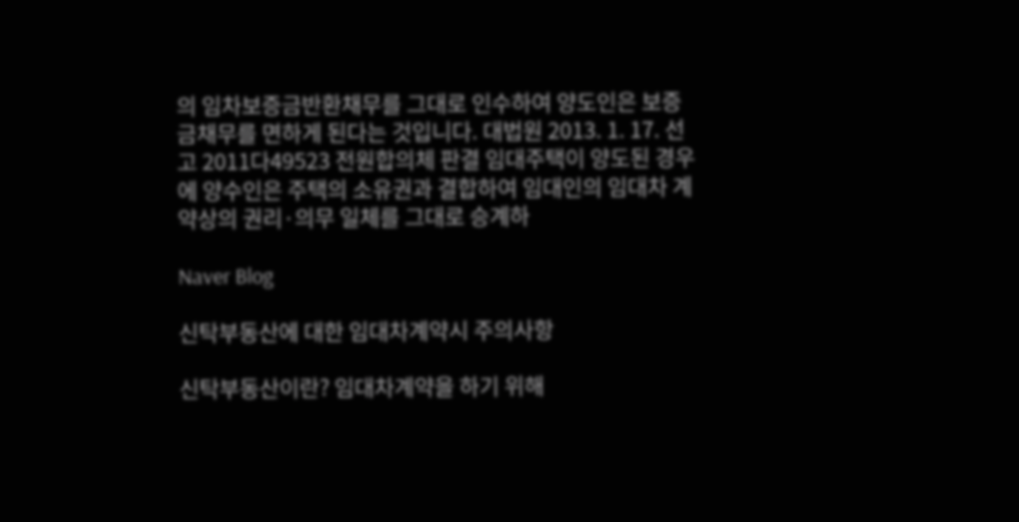의 임차보증금반환채무를 그대로 인수하여 양도인은 보증금채무를 면하게 된다는 것입니다. 대법원 2013. 1. 17. 선고 2011다49523 전원합의체 판결 임대주택이 양도된 경우에 양수인은 주택의 소유권과 결합하여 임대인의 임대차 계약상의 권리·의무 일체를 그대로 승계하

Naver Blog

신탁부동산에 대한 임대차계약시 주의사항

신탁부동산이란? 임대차계약을 하기 위해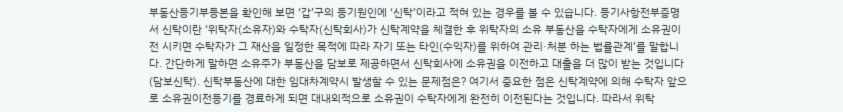부동산등기부등본을 확인해 보면 ‘갑’구의 등기원인에 ‘신탁’이라고 적혀 있는 경우를 볼 수 있습니다. 등기사항전부증명서 신탁이란 ‘위탁자(소유자)와 수탁자(신탁회사)가 신탁계약을 체결한 후 위탁자의 소유 부동산을 수탁자에게 소유권이전 시키면 수탁자가 그 재산을 일정한 목적에 따라 자기 또는 타인(수익자)를 위하여 관리·처분 하는 법률관계’를 말합니다. 간단하게 말하면 소유주가 부동산을 담보로 제공하면서 신탁회사에 소유권을 이전하고 대출을 더 많이 받는 것입니다(담보신탁). 신탁부동산에 대한 임대차계약시 발생할 수 있는 문제점은? 여기서 중요한 점은 신탁계약에 의해 수탁자 앞으로 소유권이전등기를 경료하게 되면 대내외적으로 소유권이 수탁자에게 완전히 이전된다는 것입니다. 따라서 위탁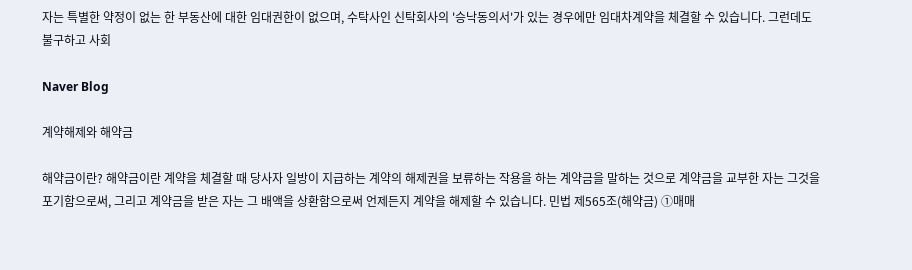자는 특별한 약정이 없는 한 부동산에 대한 임대권한이 없으며, 수탁사인 신탁회사의 '승낙동의서'가 있는 경우에만 임대차계약을 체결할 수 있습니다. 그런데도 불구하고 사회

Naver Blog

계약해제와 해약금

해약금이란? 해약금이란 계약을 체결할 때 당사자 일방이 지급하는 계약의 해제권을 보류하는 작용을 하는 계약금을 말하는 것으로 계약금을 교부한 자는 그것을 포기함으로써, 그리고 계약금을 받은 자는 그 배액을 상환함으로써 언제든지 계약을 해제할 수 있습니다. 민법 제565조(해약금) ①매매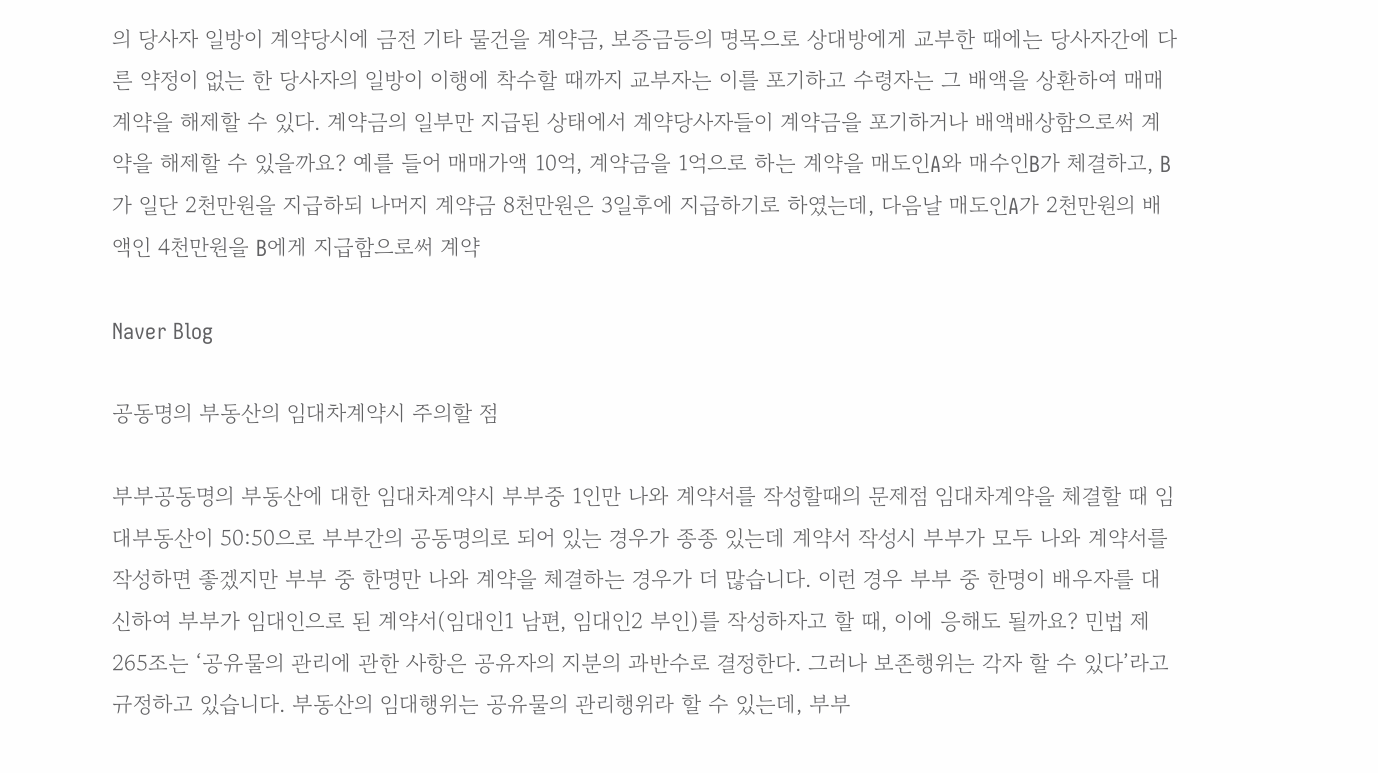의 당사자 일방이 계약당시에 금전 기타 물건을 계약금, 보증금등의 명목으로 상대방에게 교부한 때에는 당사자간에 다른 약정이 없는 한 당사자의 일방이 이행에 착수할 때까지 교부자는 이를 포기하고 수령자는 그 배액을 상환하여 매매계약을 해제할 수 있다. 계약금의 일부만 지급된 상태에서 계약당사자들이 계약금을 포기하거나 배액배상함으로써 계약을 해제할 수 있을까요? 예를 들어 매매가액 10억, 계약금을 1억으로 하는 계약을 매도인A와 매수인B가 체결하고, B가 일단 2천만원을 지급하되 나머지 계약금 8천만원은 3일후에 지급하기로 하였는데, 다음날 매도인A가 2천만원의 배액인 4천만원을 B에게 지급함으로써 계약

Naver Blog

공동명의 부동산의 임대차계약시 주의할 점

부부공동명의 부동산에 대한 임대차계약시 부부중 1인만 나와 계약서를 작성할때의 문제점 임대차계약을 체결할 때 임대부동산이 50:50으로 부부간의 공동명의로 되어 있는 경우가 종종 있는데 계약서 작성시 부부가 모두 나와 계약서를 작성하면 좋겠지만 부부 중 한명만 나와 계약을 체결하는 경우가 더 많습니다. 이런 경우 부부 중 한명이 배우자를 대신하여 부부가 임대인으로 된 계약서(임대인1 남편, 임대인2 부인)를 작성하자고 할 때, 이에 응해도 될까요? 민법 제265조는 ‘공유물의 관리에 관한 사항은 공유자의 지분의 과반수로 결정한다. 그러나 보존행위는 각자 할 수 있다’라고 규정하고 있습니다. 부동산의 임대행위는 공유물의 관리행위라 할 수 있는데, 부부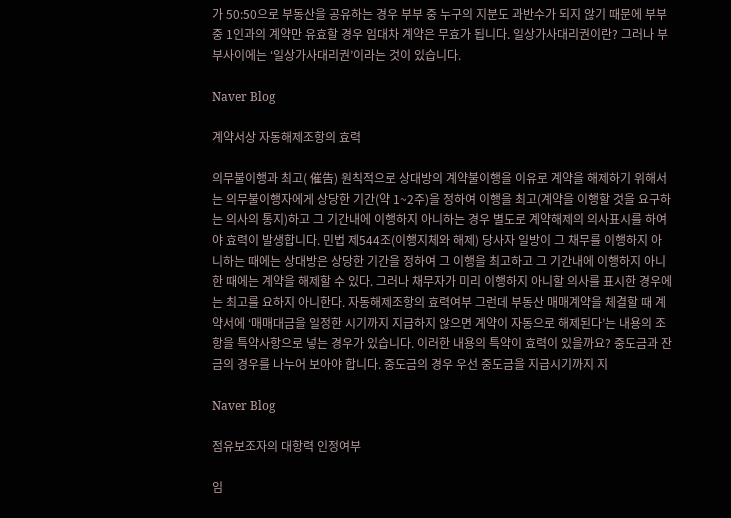가 50:50으로 부동산을 공유하는 경우 부부 중 누구의 지분도 과반수가 되지 않기 때문에 부부 중 1인과의 계약만 유효할 경우 임대차 계약은 무효가 됩니다. 일상가사대리권이란? 그러나 부부사이에는 ‘일상가사대리권’이라는 것이 있습니다.

Naver Blog

계약서상 자동해제조항의 효력

의무불이행과 최고( 催告) 원칙적으로 상대방의 계약불이행을 이유로 계약을 해제하기 위해서는 의무불이행자에게 상당한 기간(약 1~2주)을 정하여 이행을 최고(계약을 이행할 것을 요구하는 의사의 통지)하고 그 기간내에 이행하지 아니하는 경우 별도로 계약해제의 의사표시를 하여야 효력이 발생합니다. 민법 제544조(이행지체와 해제) 당사자 일방이 그 채무를 이행하지 아니하는 때에는 상대방은 상당한 기간을 정하여 그 이행을 최고하고 그 기간내에 이행하지 아니한 때에는 계약을 해제할 수 있다. 그러나 채무자가 미리 이행하지 아니할 의사를 표시한 경우에는 최고를 요하지 아니한다. 자동해제조항의 효력여부 그런데 부동산 매매계약을 체결할 때 계약서에 ‘매매대금을 일정한 시기까지 지급하지 않으면 계약이 자동으로 해제된다’는 내용의 조항을 특약사항으로 넣는 경우가 있습니다. 이러한 내용의 특약이 효력이 있을까요? 중도금과 잔금의 경우를 나누어 보아야 합니다. 중도금의 경우 우선 중도금을 지급시기까지 지

Naver Blog

점유보조자의 대항력 인정여부

임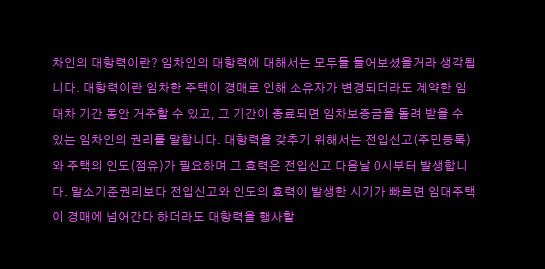차인의 대항력이란? 임차인의 대항력에 대해서는 모두들 들어보셨을거라 생각됩니다. 대항력이란 임차한 주택이 경매로 인해 소유자가 변경되더라도 계약한 임대차 기간 동안 거주할 수 있고, 그 기간이 종료되면 임차보증금을 돌려 받을 수 있는 임차인의 권리를 말합니다. 대항력을 갖추기 위해서는 전입신고(주민등록)와 주택의 인도(점유)가 필요하며 그 효력은 전입신고 다음날 0시부터 발생합니다. 말소기준권리보다 전입신고와 인도의 효력이 발생한 시기가 빠르면 임대주택이 경매에 넘어간다 하더라도 대항력을 행사할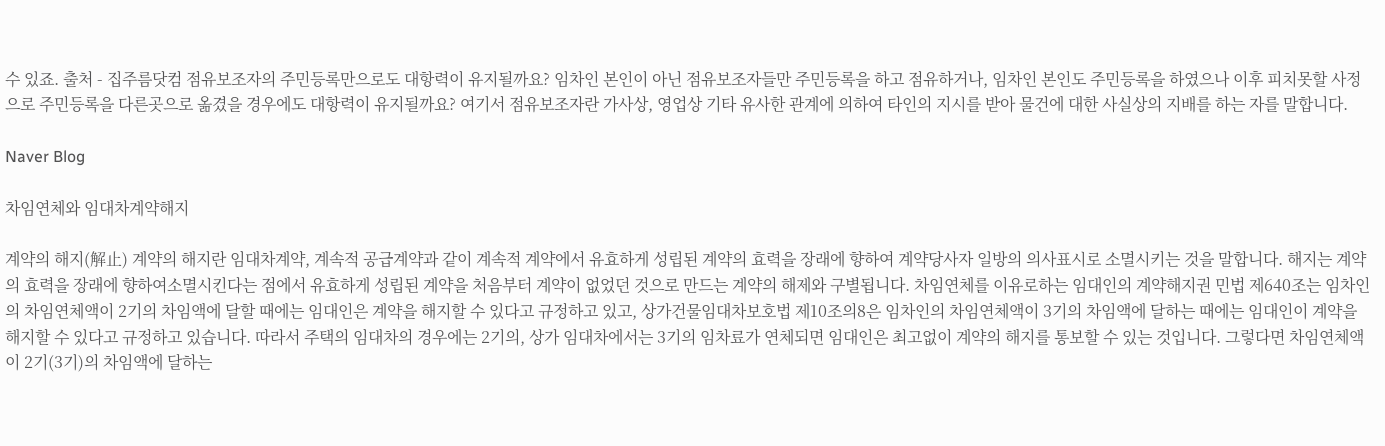수 있죠. 출처 - 집주름닷컴 점유보조자의 주민등록만으로도 대항력이 유지될까요? 임차인 본인이 아닌 점유보조자들만 주민등록을 하고 점유하거나, 임차인 본인도 주민등록을 하였으나 이후 피치못할 사정으로 주민등록을 다른곳으로 옮겼을 경우에도 대항력이 유지될까요? 여기서 점유보조자란 가사상, 영업상 기타 유사한 관계에 의하여 타인의 지시를 받아 물건에 대한 사실상의 지배를 하는 자를 말합니다.

Naver Blog

차임연체와 임대차계약해지

계약의 해지(解止) 계약의 해지란 임대차계약, 계속적 공급계약과 같이 계속적 계약에서 유효하게 성립된 계약의 효력을 장래에 향하여 계약당사자 일방의 의사표시로 소멸시키는 것을 말합니다. 해지는 계약의 효력을 장래에 향하여소멸시킨다는 점에서 유효하게 성립된 계약을 처음부터 계약이 없었던 것으로 만드는 계약의 해제와 구별됩니다. 차임연체를 이유로하는 임대인의 계약해지권 민법 제640조는 임차인의 차임연체액이 2기의 차임액에 달할 때에는 임대인은 계약을 해지할 수 있다고 규정하고 있고, 상가건물임대차보호법 제10조의8은 임차인의 차임연체액이 3기의 차임액에 달하는 때에는 임대인이 계약을 해지할 수 있다고 규정하고 있습니다. 따라서 주택의 임대차의 경우에는 2기의, 상가 임대차에서는 3기의 임차료가 연체되면 임대인은 최고없이 계약의 해지를 통보할 수 있는 것입니다. 그렇다면 차임연체액이 2기(3기)의 차임액에 달하는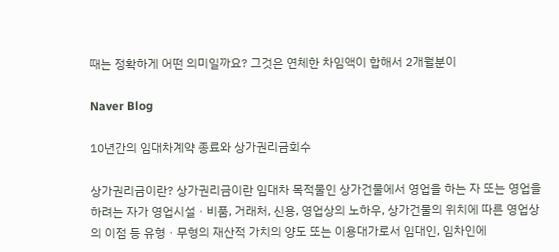때는 정확하게 어떤 의미일까요? 그것은 연체한 차임액이 합해서 2개월분이

Naver Blog

10년간의 임대차계약 종료와 상가권리금회수

상가권리금이란? 상가권리금이란 임대차 목적물인 상가건물에서 영업을 하는 자 또는 영업을 하려는 자가 영업시설ㆍ비품, 거래처, 신용, 영업상의 노하우, 상가건물의 위치에 따른 영업상의 이점 등 유형ㆍ무형의 재산적 가치의 양도 또는 이용대가로서 임대인, 임차인에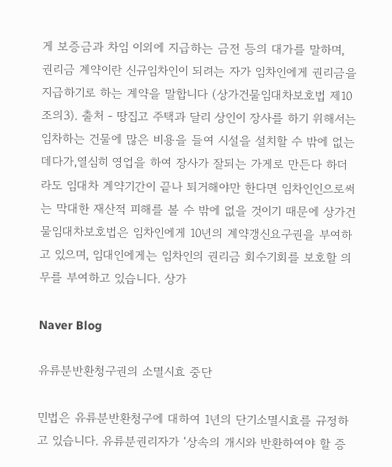게 보증금과 차임 이외에 지급하는 금전 등의 대가를 말하며, 권리금 계약이란 신규임차인이 되려는 자가 임차인에게 권리금을 지급하기로 하는 계약을 말합니다 (상가건물임대차보호법 제10조의3). 출처 - 땅집고 주택과 달리 상인이 장사를 하기 위해서는 임차하는 건물에 많은 비용을 들여 시설을 설치할 수 밖에 없는데다가,열심히 영업을 하여 장사가 잘되는 가게로 만든다 하더라도 임대차 계약기간이 끝나 퇴거해야만 한다면 임차인인으로써는 막대한 재산적 피해를 볼 수 밖에 없을 것이기 때문에 상가건물임대차보호법은 임차인에게 10년의 계약갱신요구권을 부여하고 있으며, 임대인에게는 임차인의 권리금 회수기회를 보호할 의무를 부여하고 있습니다. 상가

Naver Blog

유류분반환청구권의 소멸시효 중단

민법은 유류분반환청구에 대하여 1년의 단기소멸시효를 규정하고 있습니다. 유류분권리자가 ‘상속의 개시와 반환하여야 할 증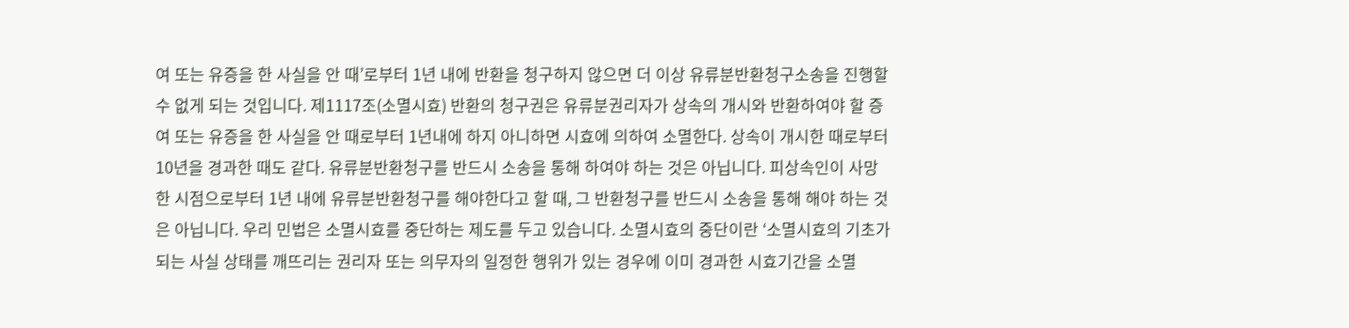여 또는 유증을 한 사실을 안 때’로부터 1년 내에 반환을 청구하지 않으면 더 이상 유류분반환청구소송을 진행할 수 없게 되는 것입니다. 제1117조(소멸시효) 반환의 청구권은 유류분권리자가 상속의 개시와 반환하여야 할 증여 또는 유증을 한 사실을 안 때로부터 1년내에 하지 아니하면 시효에 의하여 소멸한다. 상속이 개시한 때로부터 10년을 경과한 때도 같다. 유류분반환청구를 반드시 소송을 통해 하여야 하는 것은 아닙니다. 피상속인이 사망한 시점으로부터 1년 내에 유류분반환청구를 해야한다고 할 때, 그 반환청구를 반드시 소송을 통해 해야 하는 것은 아닙니다. 우리 민법은 소멸시효를 중단하는 제도를 두고 있습니다. 소멸시효의 중단이란 ‘소멸시효의 기초가 되는 사실 상태를 깨뜨리는 권리자 또는 의무자의 일정한 행위가 있는 경우에 이미 경과한 시효기간을 소멸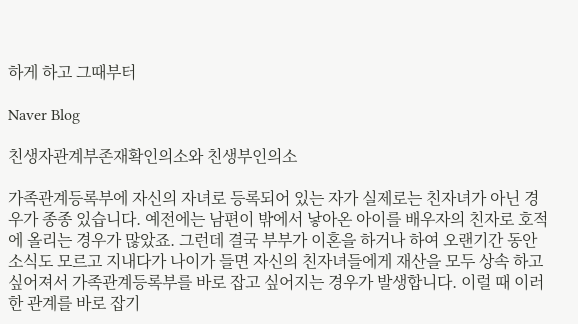하게 하고 그때부터

Naver Blog

친생자관계부존재확인의소와 친생부인의소

가족관계등록부에 자신의 자녀로 등록되어 있는 자가 실제로는 친자녀가 아닌 경우가 종종 있습니다. 예전에는 남편이 밖에서 낳아온 아이를 배우자의 친자로 호적에 올리는 경우가 많았죠. 그런데 결국 부부가 이혼을 하거나 하여 오랜기간 동안 소식도 모르고 지내다가 나이가 들면 자신의 친자녀들에게 재산을 모두 상속 하고 싶어져서 가족관계등록부를 바로 잡고 싶어지는 경우가 발생합니다. 이럴 때 이러한 관계를 바로 잡기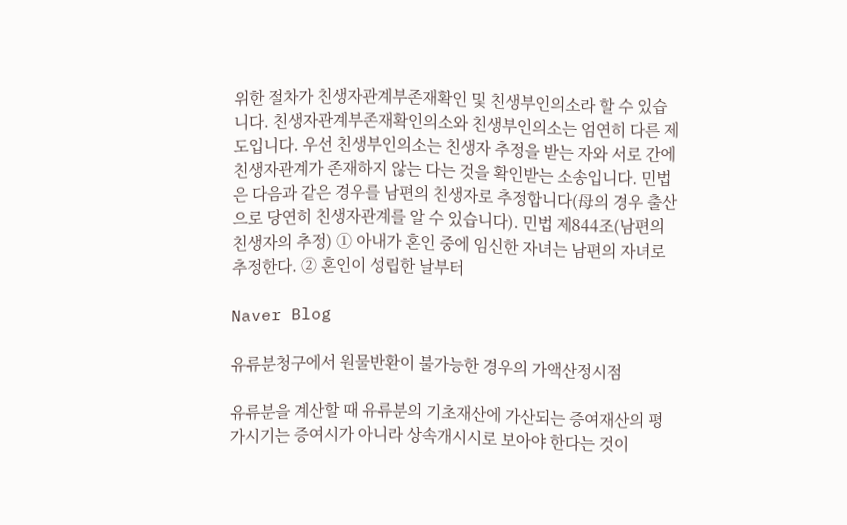위한 절차가 친생자관계부존재확인 및 친생부인의소라 할 수 있습니다. 친생자관계부존재확인의소와 친생부인의소는 엄연히 다른 제도입니다. 우선 친생부인의소는 친생자 추정을 받는 자와 서로 간에 친생자관계가 존재하지 않는 다는 것을 확인받는 소송입니다. 민법은 다음과 같은 경우를 남편의 친생자로 추정합니다(母의 경우 출산으로 당연히 친생자관계를 알 수 있습니다). 민법 제844조(남편의 친생자의 추정) ① 아내가 혼인 중에 임신한 자녀는 남편의 자녀로 추정한다. ② 혼인이 성립한 날부터

Naver Blog

유류분청구에서 원물반환이 불가능한 경우의 가액산정시점

유류분을 계산할 때 유류분의 기초재산에 가산되는 증여재산의 평가시기는 증여시가 아니라 상속개시시로 보아야 한다는 것이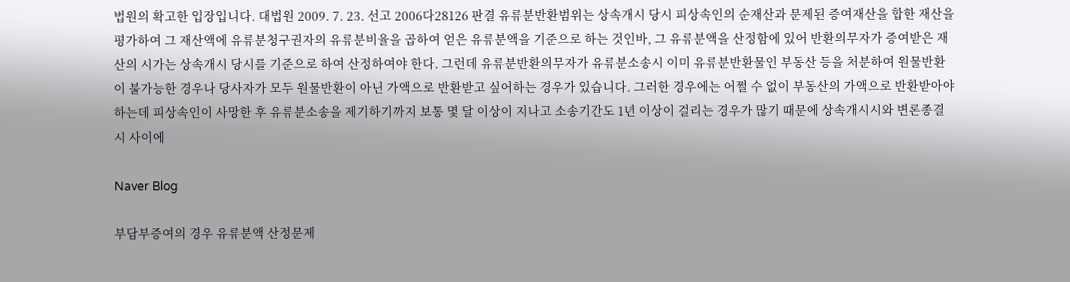법원의 확고한 입장입니다. 대법원 2009. 7. 23. 선고 2006다28126 판결 유류분반환범위는 상속개시 당시 피상속인의 순재산과 문제된 증여재산을 합한 재산을 평가하여 그 재산액에 유류분청구권자의 유류분비율을 곱하여 얻은 유류분액을 기준으로 하는 것인바, 그 유류분액을 산정함에 있어 반환의무자가 증여받은 재산의 시가는 상속개시 당시를 기준으로 하여 산정하여야 한다. 그런데 유류분반환의무자가 유류분소송시 이미 유류분반환물인 부동산 등을 처분하여 원물반환이 불가능한 경우나 당사자가 모두 원물반환이 아닌 가액으로 반환받고 싶어하는 경우가 있습니다. 그러한 경우에는 어쩔 수 없이 부동산의 가액으로 반환받아야 하는데 피상속인이 사망한 후 유류분소송을 제기하기까지 보통 몇 달 이상이 지나고 소송기간도 1년 이상이 걸리는 경우가 많기 때문에 상속개시시와 변론종결시 사이에

Naver Blog

부담부증여의 경우 유류분액 산정문제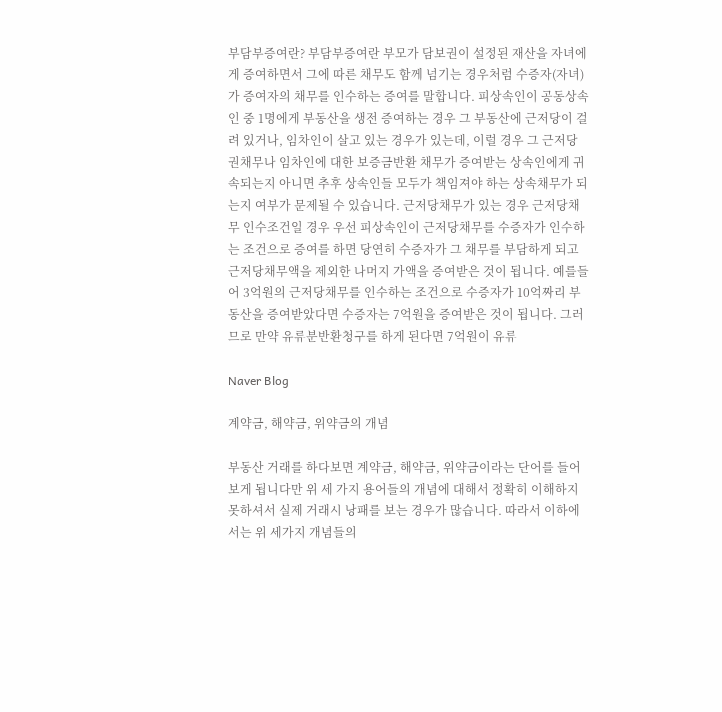부담부증여란? 부담부증여란 부모가 담보권이 설정된 재산을 자녀에게 증여하면서 그에 따른 채무도 함께 넘기는 경우처럼 수증자(자녀)가 증여자의 채무를 인수하는 증여를 말합니다. 피상속인이 공동상속인 중 1명에게 부동산을 생전 증여하는 경우 그 부동산에 근저당이 걸려 있거나, 임차인이 살고 있는 경우가 있는데, 이럴 경우 그 근저당권채무나 임차인에 대한 보증금반환 채무가 증여받는 상속인에게 귀속되는지 아니면 추후 상속인들 모두가 책임져야 하는 상속채무가 되는지 여부가 문제될 수 있습니다. 근저당채무가 있는 경우 근저당채무 인수조건일 경우 우선 피상속인이 근저당채무를 수증자가 인수하는 조건으로 증여를 하면 당연히 수증자가 그 채무를 부담하게 되고 근저당채무액을 제외한 나머지 가액을 증여받은 것이 됩니다. 예를들어 3억원의 근저당채무를 인수하는 조건으로 수증자가 10억짜리 부동산을 증여받았다면 수증자는 7억원을 증여받은 것이 됩니다. 그러므로 만약 유류분반환청구를 하게 된다면 7억원이 유류

Naver Blog

계약금, 해약금, 위약금의 개념

부동산 거래를 하다보면 계약금, 해약금, 위약금이라는 단어를 들어보게 됩니다만 위 세 가지 용어들의 개념에 대해서 정확히 이해하지 못하셔서 실제 거래시 낭패를 보는 경우가 많습니다. 따라서 이하에서는 위 세가지 개념들의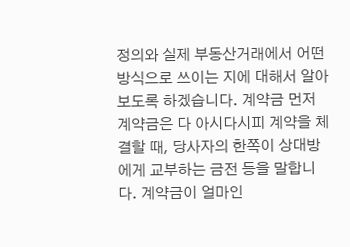정의와 실제 부동산거래에서 어떤 방식으로 쓰이는 지에 대해서 알아보도록 하겠습니다. 계약금 먼저 계약금은 다 아시다시피 계약을 체결할 때, 당사자의 한쪽이 상대방에게 교부하는 금전 등을 말합니다. 계약금이 얼마인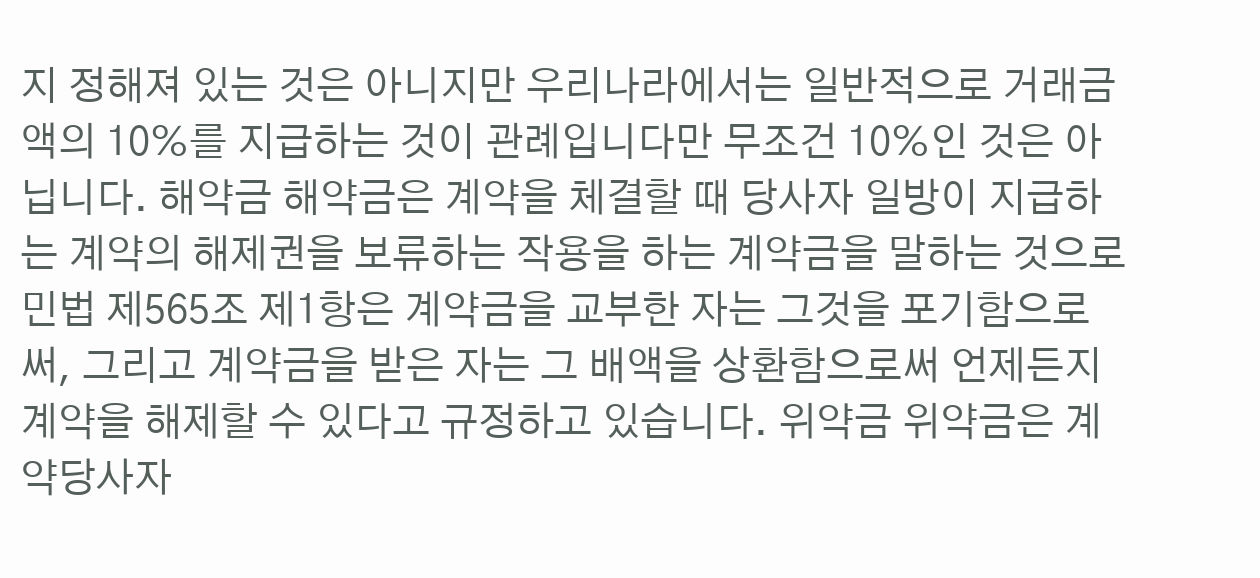지 정해져 있는 것은 아니지만 우리나라에서는 일반적으로 거래금액의 10%를 지급하는 것이 관례입니다만 무조건 10%인 것은 아닙니다. 해약금 해약금은 계약을 체결할 때 당사자 일방이 지급하는 계약의 해제권을 보류하는 작용을 하는 계약금을 말하는 것으로 민법 제565조 제1항은 계약금을 교부한 자는 그것을 포기함으로써, 그리고 계약금을 받은 자는 그 배액을 상환함으로써 언제든지 계약을 해제할 수 있다고 규정하고 있습니다. 위약금 위약금은 계약당사자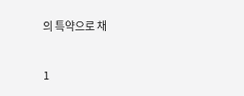의 특약으로 채

1